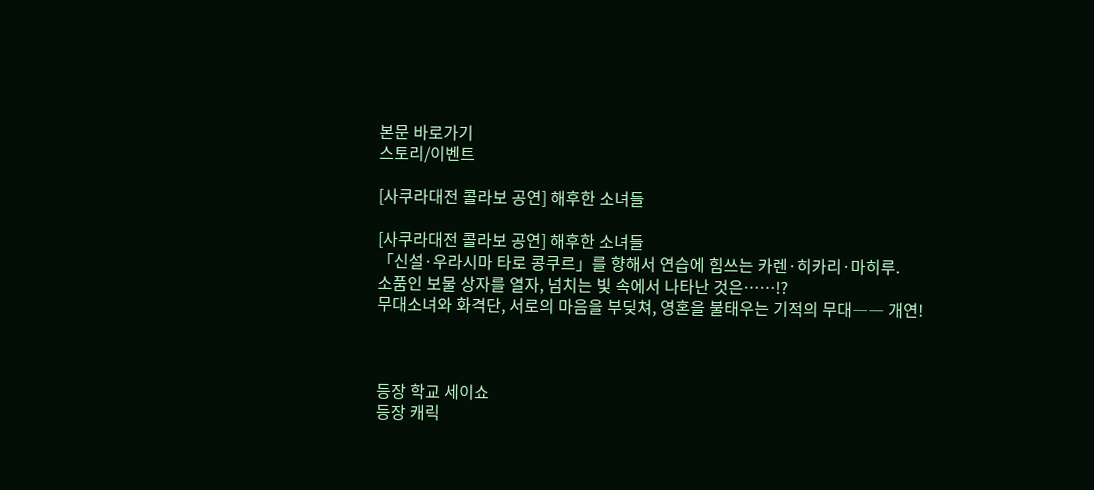본문 바로가기
스토리/이벤트

[사쿠라대전 콜라보 공연] 해후한 소녀들

[사쿠라대전 콜라보 공연] 해후한 소녀들
「신설·우라시마 타로 콩쿠르」를 향해서 연습에 힘쓰는 카렌·히카리·마히루.
소품인 보물 상자를 열자, 넘치는 빛 속에서 나타난 것은……!?
무대소녀와 화격단, 서로의 마음을 부딪쳐, 영혼을 불태우는 기적의 무대―― 개연!



등장 학교 세이쇼
등장 캐릭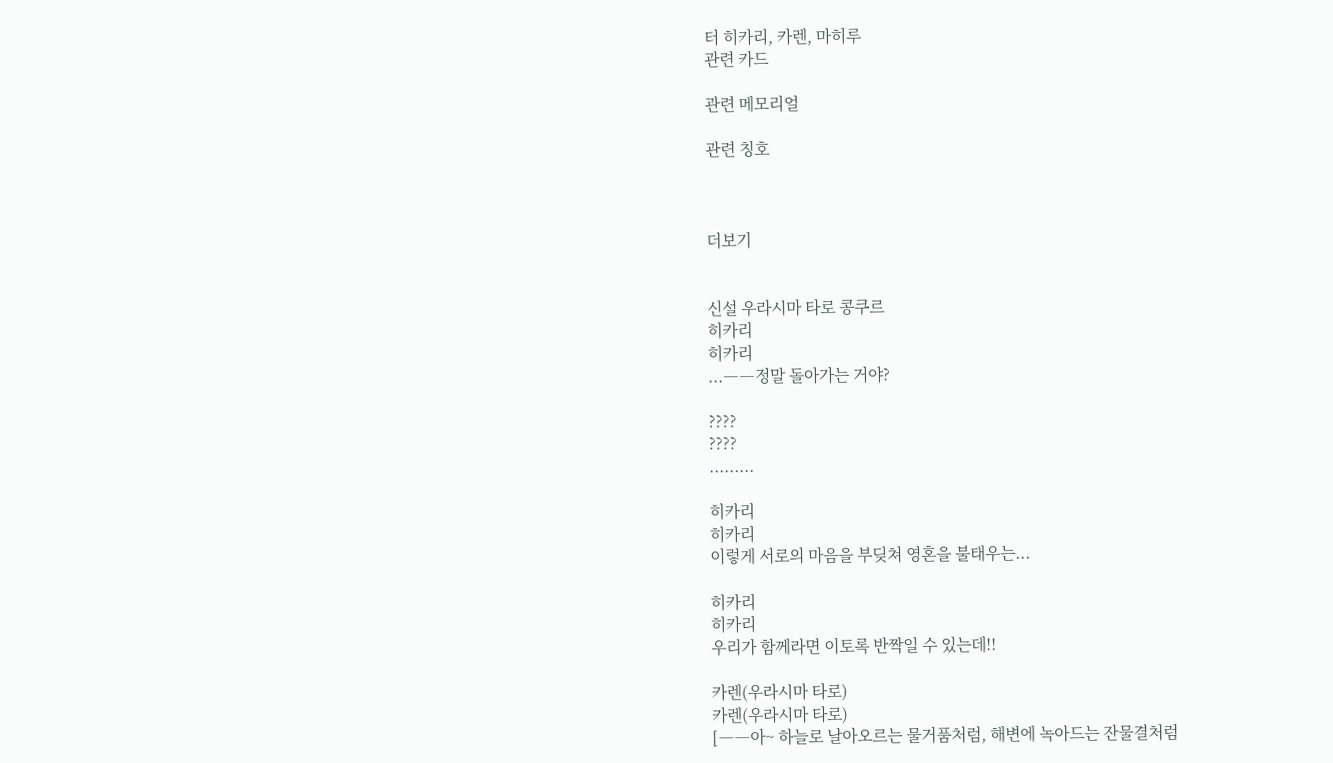터 히카리, 카렌, 마히루
관련 카드

관련 메모리얼

관련 칭호



더보기


신설 우라시마 타로 콩쿠르
히카리
히카리
...――정말 돌아가는 거야?

????
????
.........

히카리
히카리
이렇게 서로의 마음을 부딪쳐 영혼을 불태우는...

히카리
히카리
우리가 함께라면 이토록 반짝일 수 있는데!!

카렌(우라시마 타로)
카렌(우라시마 타로)
[――아~ 하늘로 날아오르는 물거품처럼, 해변에 녹아드는 잔물결처럼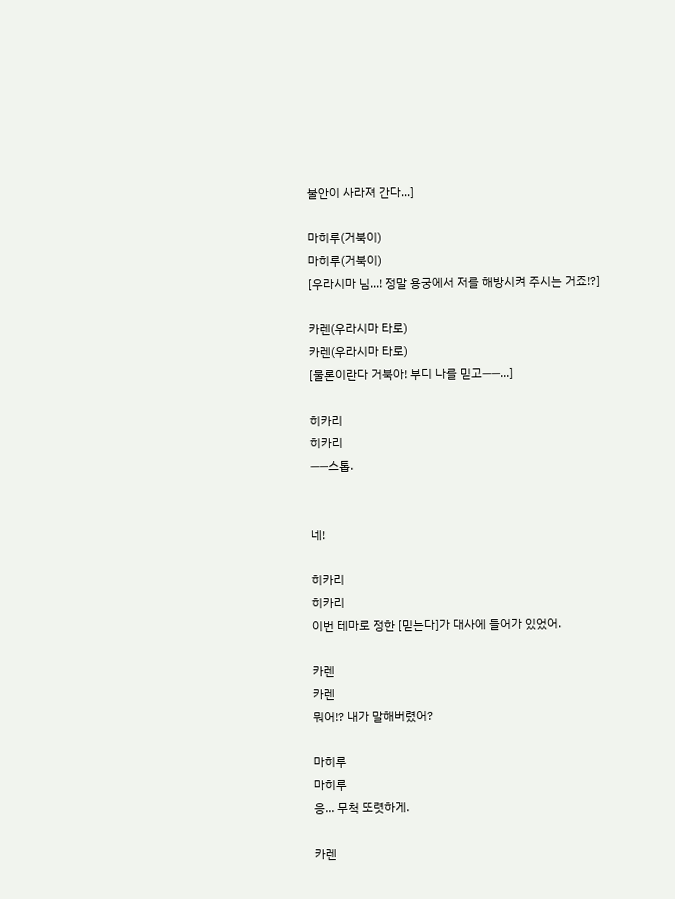불안이 사라져 간다...]

마히루(거북이)
마히루(거북이)
[우라시마 님...! 정말 용궁에서 저를 해방시켜 주시는 거죠!?]

카렌(우라시마 타로)
카렌(우라시마 타로)
[물론이란다 거북아! 부디 나를 믿고――...]

히카리
히카리
――스톱.


네!

히카리
히카리
이번 테마로 정한 [믿는다]가 대사에 들어가 있었어.

카렌
카렌
뭐어!? 내가 말해버렸어?

마히루
마히루
응... 무척 또렷하게.

카렌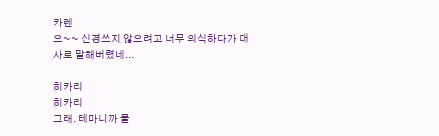카렌
으~~ 신경쓰지 않으려고 너무 의식하다가 대사로 말해버렸네...

히카리
히카리
그래. 테마니까 물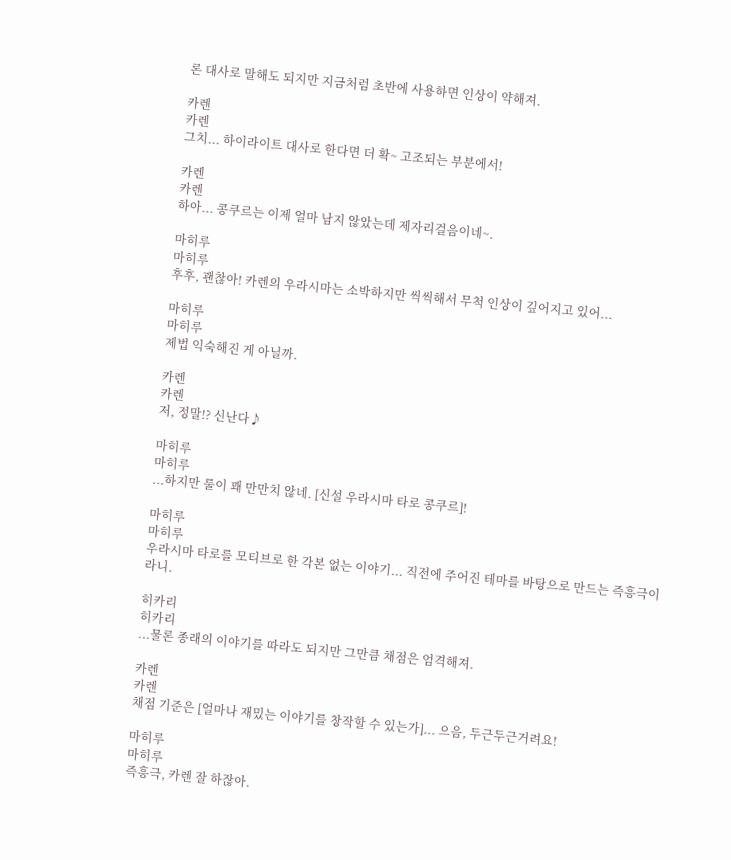론 대사로 말해도 되지만 지금처럼 초반에 사용하면 인상이 약해져.

카렌
카렌
그치... 하이라이트 대사로 한다면 더 확~ 고조되는 부분에서!

카렌
카렌
하아... 콩쿠르는 이제 얼마 남지 않았는데 제자리걸음이네~.

마히루
마히루
후후, 괜찮아! 카렌의 우라시마는 소박하지만 씩씩해서 무척 인상이 깊어지고 있어...

마히루
마히루
제법 익숙해진 게 아닐까.

카렌
카렌
저, 정말!? 신난다♪

마히루
마히루
...하지만 룰이 꽤 만만치 않네. [신설 우라시마 타로 콩쿠르]!

마히루
마히루
우라시마 타로를 모티브로 한 각본 없는 이야기... 직전에 주어진 테마를 바탕으로 만드는 즉흥극이라니.

히카리
히카리
...물론 종래의 이야기를 따라도 되지만 그만큼 채점은 엄격해져.

카렌
카렌
채점 기준은 [얼마나 재밌는 이야기를 창작할 수 있는가]... 으음, 두근두근거려요!

마히루
마히루
즉흥극, 카렌 잘 하잖아.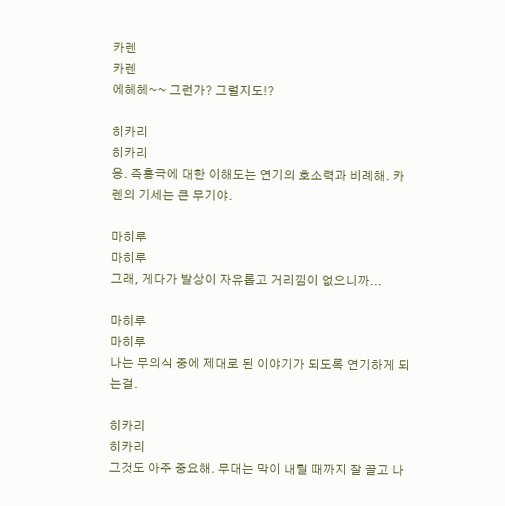카렌
카렌
에헤헤~~ 그런가? 그럴지도!?

히카리
히카리
응. 즉흥극에 대한 이해도는 연기의 호소력과 비례해. 카렌의 기세는 큰 무기야.

마히루
마히루
그래, 게다가 발상이 자유롭고 거리낌이 없으니까...

마히루
마히루
나는 무의식 중에 제대로 된 이야기가 되도록 연기하게 되는걸.

히카리
히카리
그것도 아주 중요해. 무대는 막이 내릴 때까지 잘 끌고 나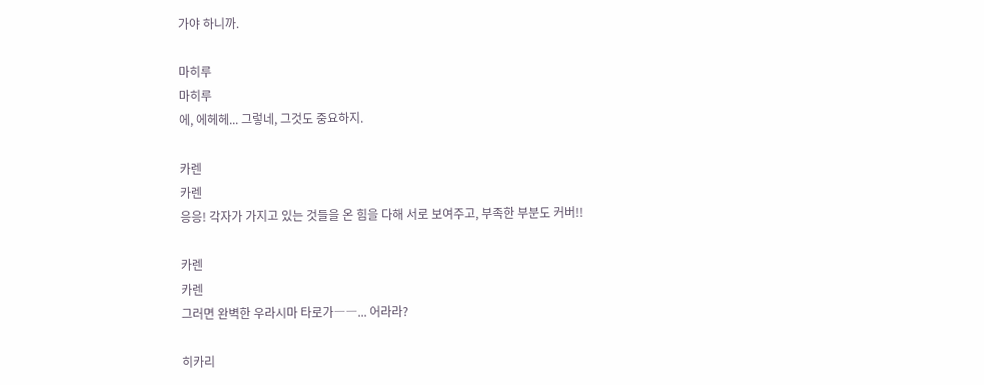가야 하니까.

마히루
마히루
에, 에헤헤... 그렇네, 그것도 중요하지.

카렌
카렌
응응! 각자가 가지고 있는 것들을 온 힘을 다해 서로 보여주고, 부족한 부분도 커버!!

카렌
카렌
그러면 완벽한 우라시마 타로가――... 어라라?

히카리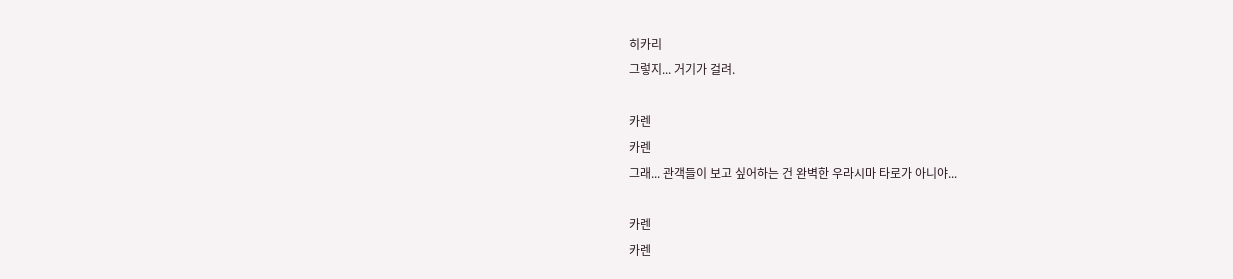히카리
그렇지... 거기가 걸려.

카렌
카렌
그래... 관객들이 보고 싶어하는 건 완벽한 우라시마 타로가 아니야...

카렌
카렌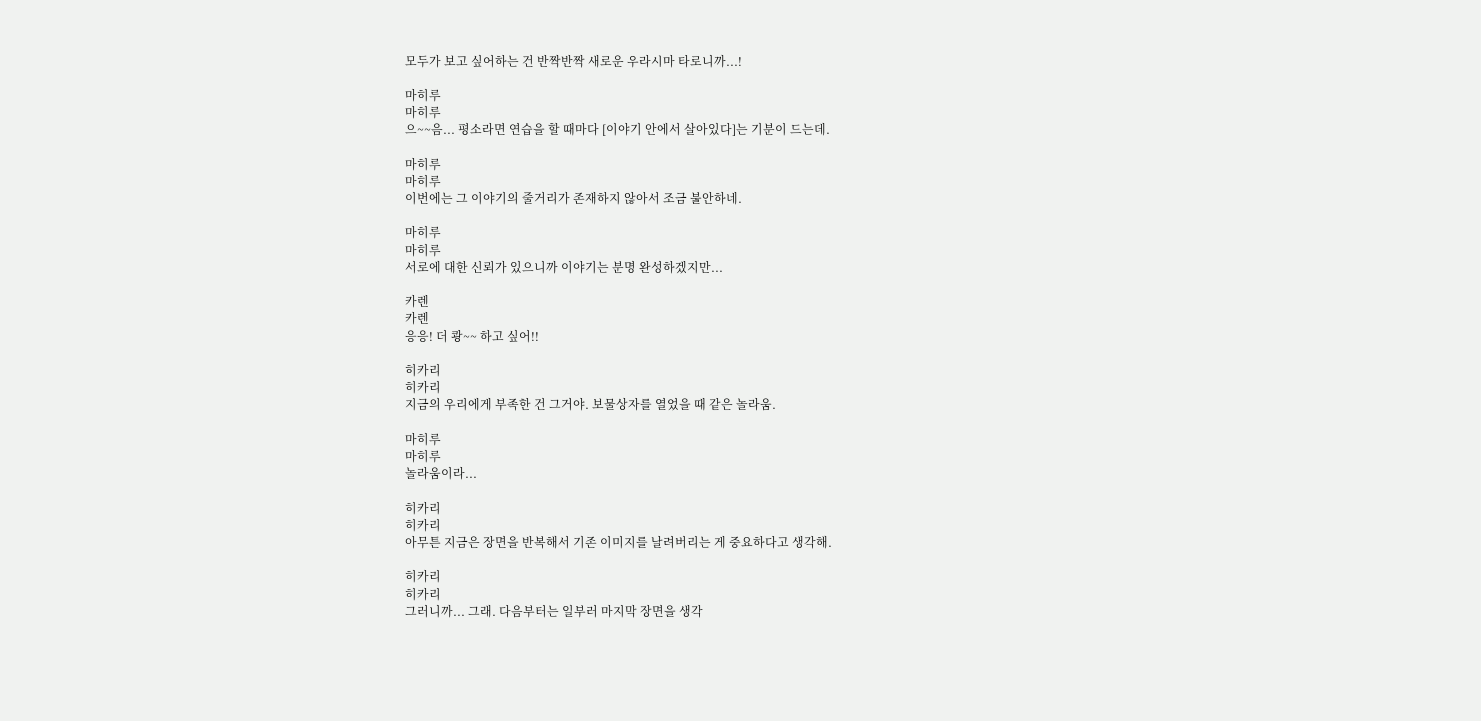모두가 보고 싶어하는 건 반짝반짝 새로운 우라시마 타로니까...!

마히루
마히루
으~~음... 평소라면 연습을 할 때마다 [이야기 안에서 살아있다]는 기분이 드는데.

마히루
마히루
이번에는 그 이야기의 줄거리가 존재하지 않아서 조금 불안하네.

마히루
마히루
서로에 대한 신뢰가 있으니까 이야기는 분명 완성하겠지만...

카렌
카렌
응응! 더 쾅~~ 하고 싶어!!

히카리
히카리
지금의 우리에게 부족한 건 그거야. 보물상자를 열었을 때 같은 놀라움.

마히루
마히루
놀라움이라...

히카리
히카리
아무튼 지금은 장면을 반복해서 기존 이미지를 날려버리는 게 중요하다고 생각해.

히카리
히카리
그러니까... 그래. 다음부터는 일부러 마지막 장면을 생각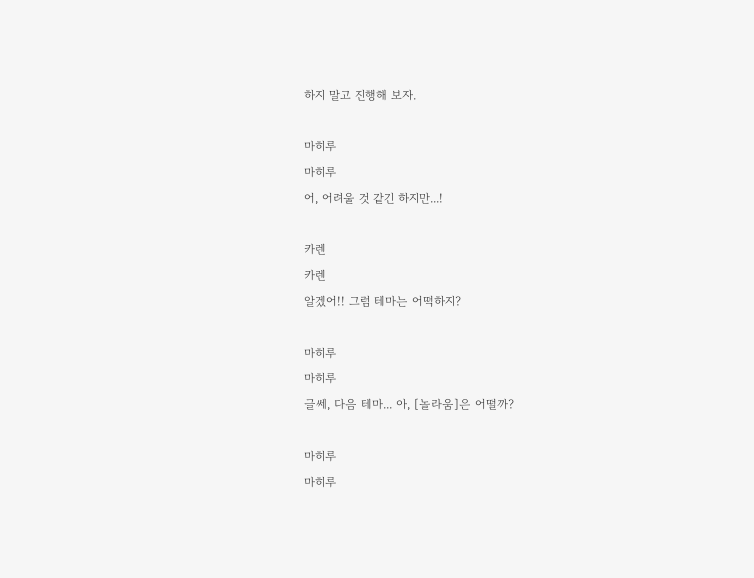하지 말고 진행해 보자.

마히루
마히루
어, 어려울 것 같긴 하지만...!

카렌
카렌
알겠어!! 그럼 테마는 어떡하지?

마히루
마히루
글쎄, 다음 테마... 아, [놀라움]은 어떨까?

마히루
마히루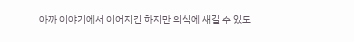아까 이야기에서 이어지긴 하지만 의식에 새길 수 있도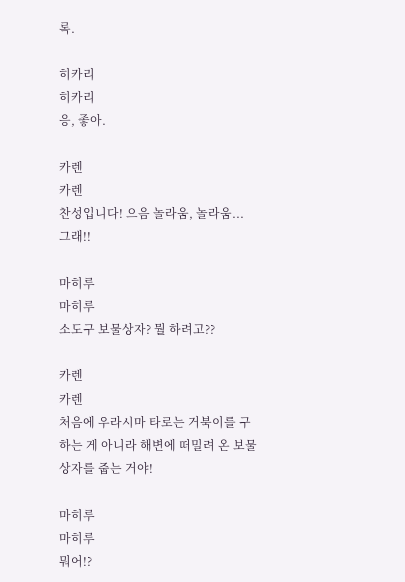록.

히카리
히카리
응, 좋아.

카렌
카렌
찬성입니다! 으음 놀라움, 놀라움... 그래!!

마히루
마히루
소도구 보물상자? 뭘 하려고??

카렌
카렌
처음에 우라시마 타로는 거북이를 구하는 게 아니라 해변에 떠밀려 온 보물상자를 줍는 거야!

마히루
마히루
뭐어!?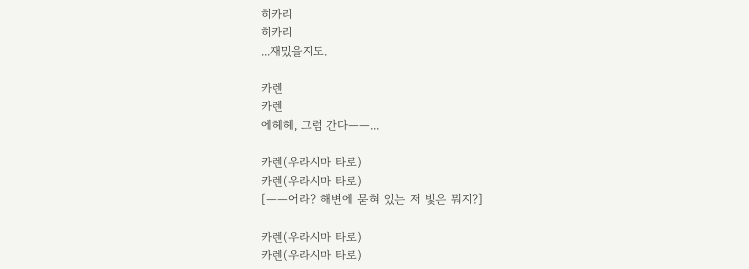히카리
히카리
...재밌을지도.

카렌
카렌
에헤헤, 그럼 간다――...

카렌(우라시마 타로)
카렌(우라시마 타로)
[――어라? 해변에 묻혀 있는 저 빛은 뭐지?]

카렌(우라시마 타로)
카렌(우라시마 타로)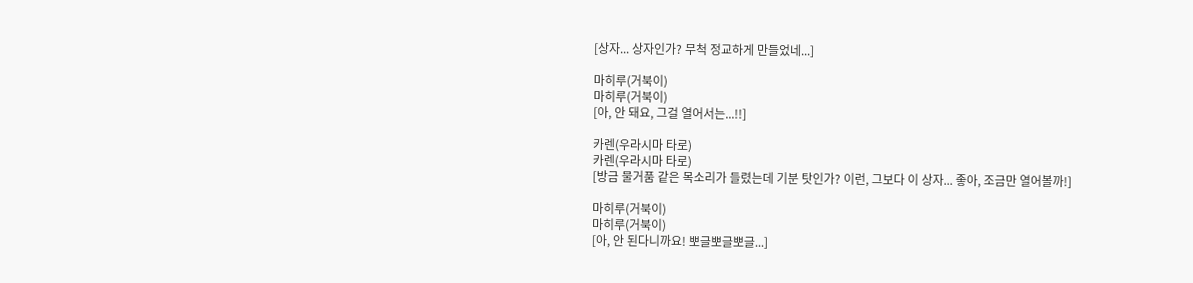[상자... 상자인가? 무척 정교하게 만들었네...]

마히루(거북이)
마히루(거북이)
[아, 안 돼요, 그걸 열어서는...!!]

카렌(우라시마 타로)
카렌(우라시마 타로)
[방금 물거품 같은 목소리가 들렸는데 기분 탓인가? 이런, 그보다 이 상자... 좋아, 조금만 열어볼까!]

마히루(거북이)
마히루(거북이)
[아, 안 된다니까요! 뽀글뽀글뽀글...]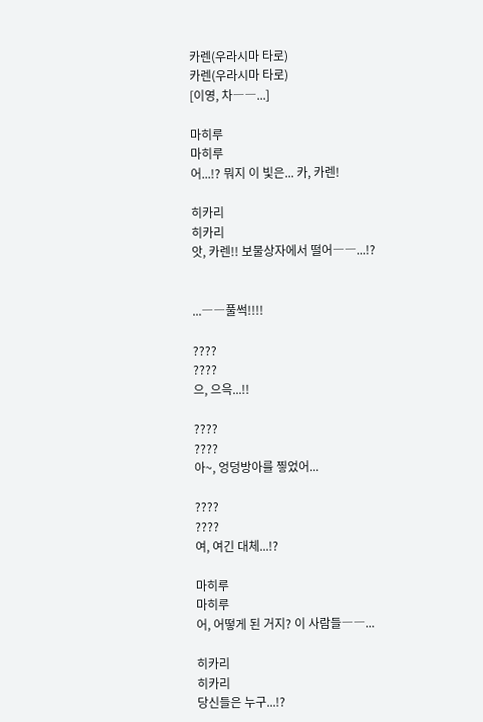카렌(우라시마 타로)
카렌(우라시마 타로)
[이영, 차――...]

마히루
마히루
어...!? 뭐지 이 빛은... 카, 카렌!

히카리
히카리
앗, 카렌!! 보물상자에서 떨어――...!?


...――풀썩!!!!

????
????
으, 으윽...!!

????
????
아~, 엉덩방아를 찧었어...

????
????
여, 여긴 대체...!?

마히루
마히루
어, 어떻게 된 거지? 이 사람들――...

히카리
히카리
당신들은 누구...!?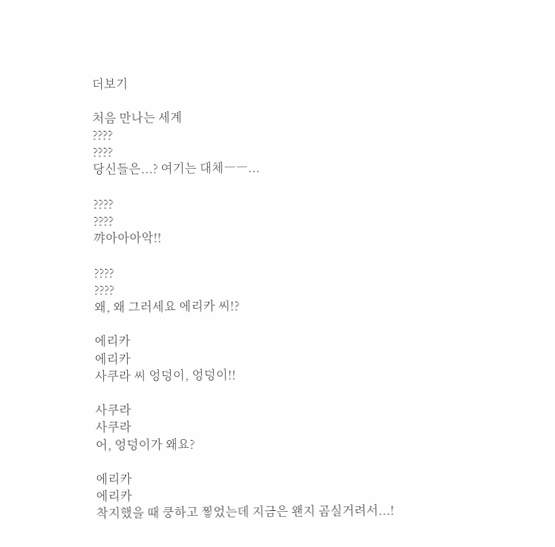더보기

처음 만나는 세계
????
????
당신들은...? 여기는 대체――...

????
????
꺄아아아악!!

????
????
왜, 왜 그러세요 에리카 씨!?

에리카
에리카
사쿠라 씨 엉덩이, 엉덩이!!

사쿠라
사쿠라
어, 엉덩이가 왜요?

에리카
에리카
착지했을 때 쿵하고 찧었는데 지금은 왠지 곰실거려서...!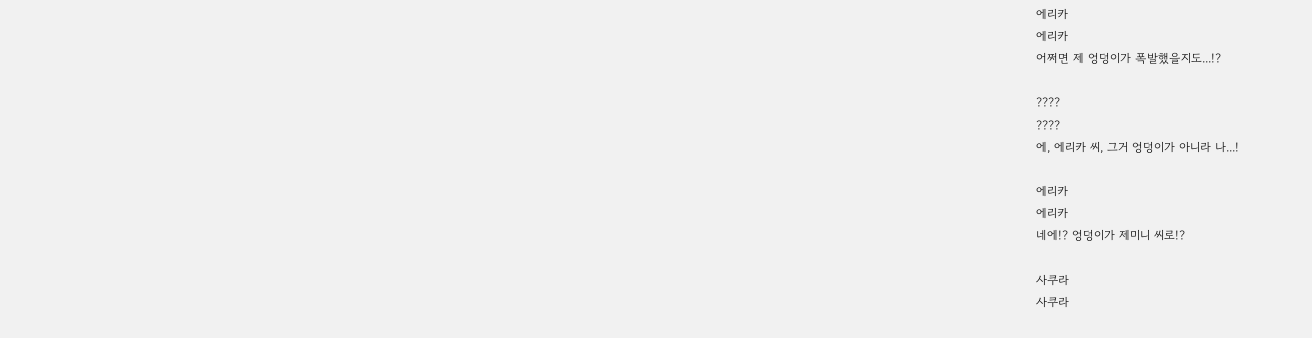에리카
에리카
어쩌면 제 엉덩이가 폭발했을지도...!?

????
????
에, 에리카 씨, 그거 엉덩이가 아니라 나...!

에리카
에리카
네에!? 엉덩이가 제미니 씨로!?

사쿠라
사쿠라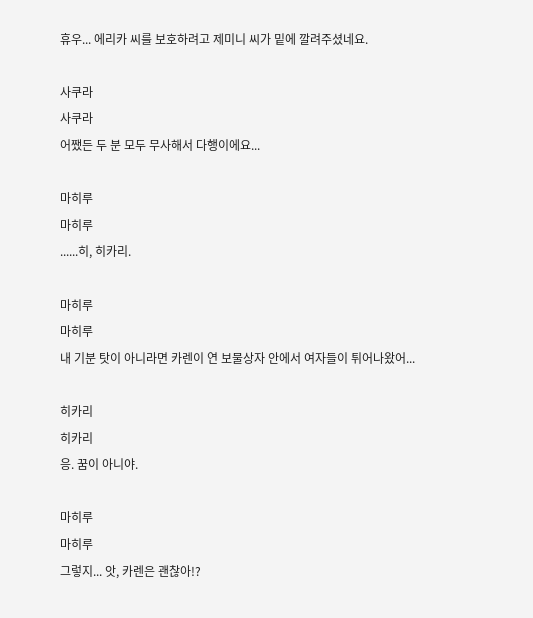휴우... 에리카 씨를 보호하려고 제미니 씨가 밑에 깔려주셨네요.

사쿠라
사쿠라
어쨌든 두 분 모두 무사해서 다행이에요...

마히루
마히루
......히, 히카리.

마히루
마히루
내 기분 탓이 아니라면 카렌이 연 보물상자 안에서 여자들이 튀어나왔어...

히카리
히카리
응. 꿈이 아니야.

마히루
마히루
그렇지... 앗, 카렌은 괜찮아!?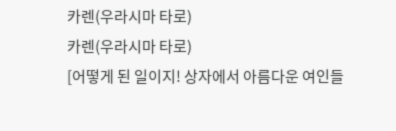카렌(우라시마 타로)
카렌(우라시마 타로)
[어떻게 된 일이지! 상자에서 아름다운 여인들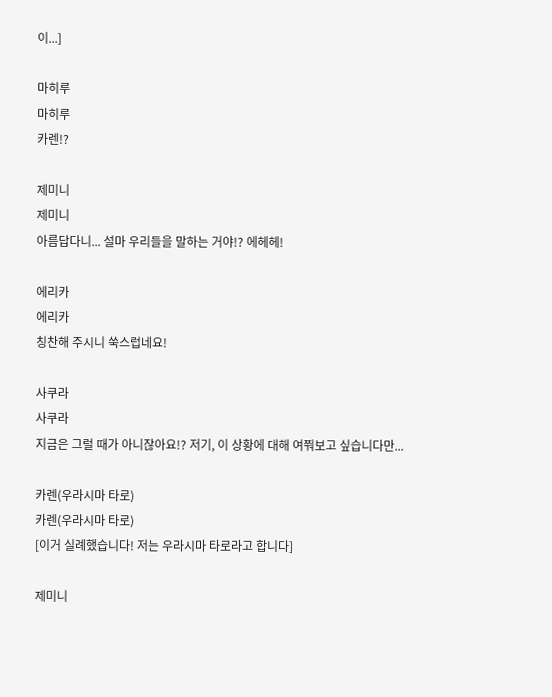이...]

마히루
마히루
카렌!?

제미니
제미니
아름답다니... 설마 우리들을 말하는 거야!? 에헤헤!

에리카
에리카
칭찬해 주시니 쑥스럽네요!

사쿠라
사쿠라
지금은 그럴 때가 아니잖아요!? 저기, 이 상황에 대해 여쭤보고 싶습니다만...

카렌(우라시마 타로)
카렌(우라시마 타로)
[이거 실례했습니다! 저는 우라시마 타로라고 합니다]

제미니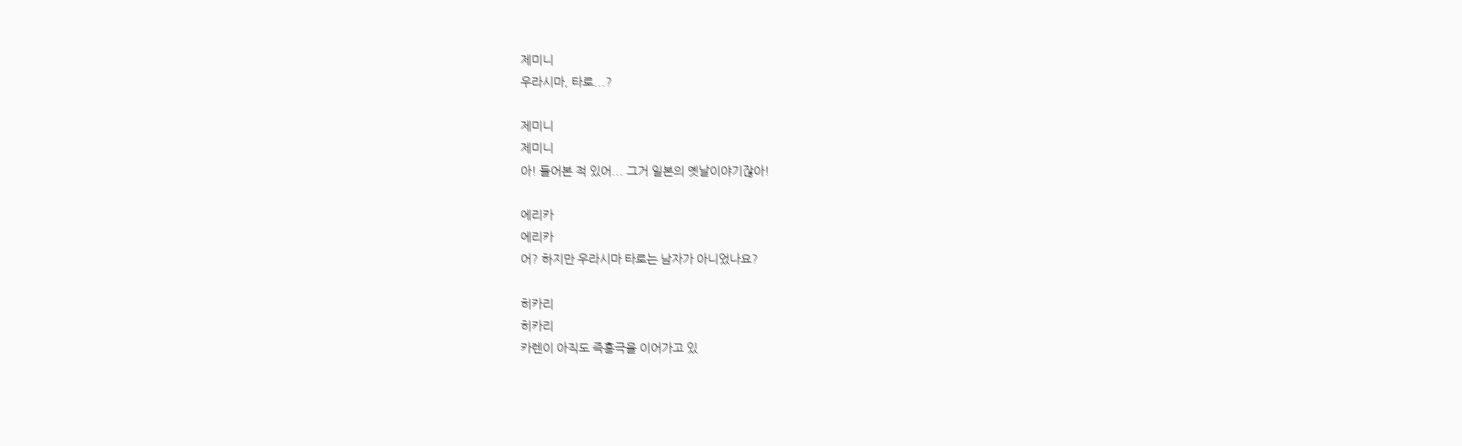제미니
우라시마, 타로...?

제미니
제미니
아! 들어본 적 있어... 그거 일본의 옛날이야기잖아!

에리카
에리카
어? 하지만 우라시마 타로는 남자가 아니었나요?

히카리
히카리
카렌이 아직도 즉흥극을 이어가고 있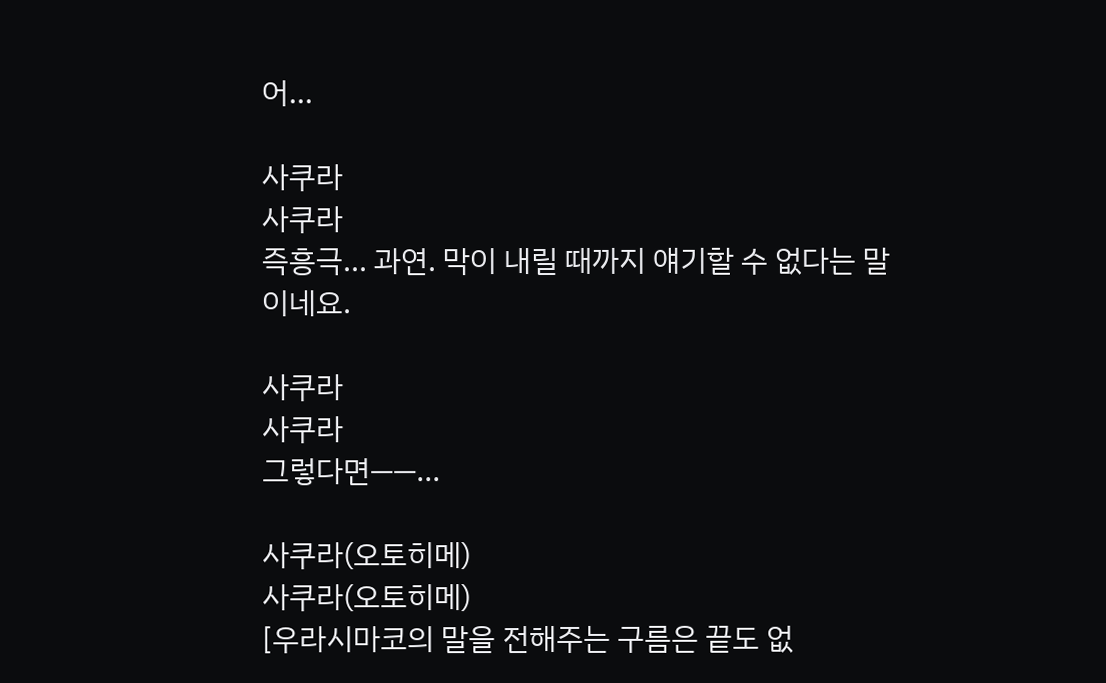어...

사쿠라
사쿠라
즉흥극... 과연. 막이 내릴 때까지 얘기할 수 없다는 말이네요.

사쿠라
사쿠라
그렇다면――...

사쿠라(오토히메)
사쿠라(오토히메)
[우라시마코의 말을 전해주는 구름은 끝도 없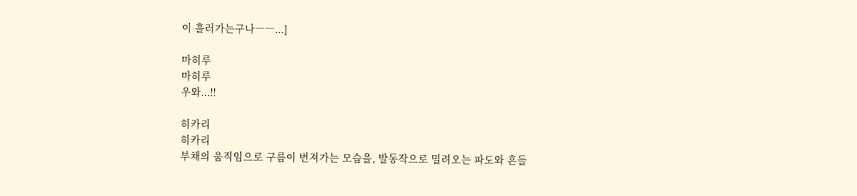이 흘러가는구나――...]

마히루
마히루
우와...!!

히카리
히카리
부채의 움직임으로 구름이 번져가는 모습을, 발동작으로 밀려오는 파도와 흔들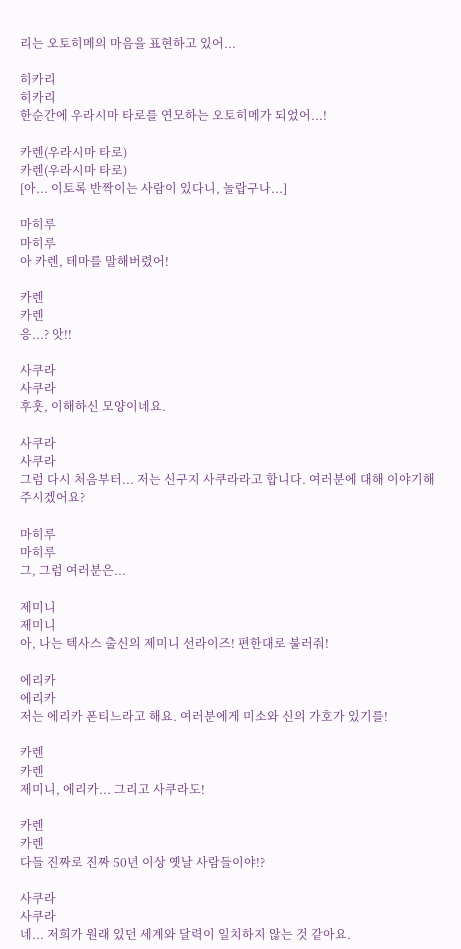리는 오토히메의 마음을 표현하고 있어...

히카리
히카리
한순간에 우라시마 타로를 연모하는 오토히메가 되었어...!

카렌(우라시마 타로)
카렌(우라시마 타로)
[아... 이토록 반짝이는 사람이 있다니, 놀랍구나...]

마히루
마히루
아 카렌, 테마를 말해버렸어!

카렌
카렌
응...? 앗!!

사쿠라
사쿠라
후훗, 이해하신 모양이네요.

사쿠라
사쿠라
그럼 다시 처음부터... 저는 신구지 사쿠라라고 합니다. 여러분에 대해 이야기해 주시겠어요?

마히루
마히루
그, 그럼 여러분은...

제미니
제미니
아, 나는 텍사스 출신의 제미니 선라이즈! 편한대로 불러줘!

에리카
에리카
저는 에리카 폰티느라고 해요. 여러분에게 미소와 신의 가호가 있기를!

카렌
카렌
제미니, 에리카... 그리고 사쿠라도!

카렌
카렌
다들 진짜로 진짜 50년 이상 옛날 사람들이야!?

사쿠라
사쿠라
네... 저희가 원래 있던 세계와 달력이 일치하지 않는 것 같아요.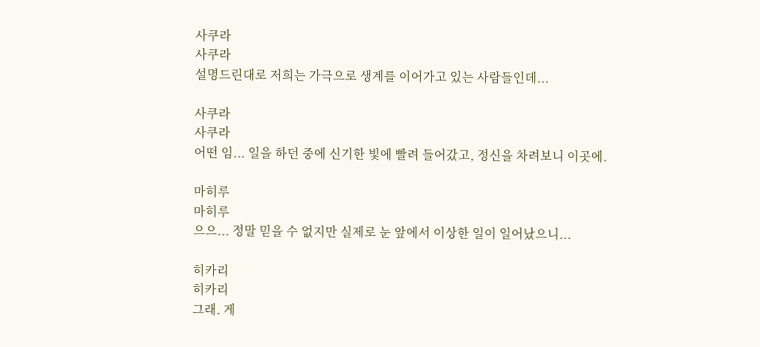사쿠라
사쿠라
설명드린대로 저희는 가극으로 생계를 이어가고 있는 사람들인데...

사쿠라
사쿠라
어떤 임... 일을 하던 중에 신기한 빛에 빨려 들어갔고, 정신을 차려보니 이곳에.

마히루
마히루
으으... 정말 믿을 수 없지만 실제로 눈 앞에서 이상한 일이 일어났으니...

히카리
히카리
그래. 게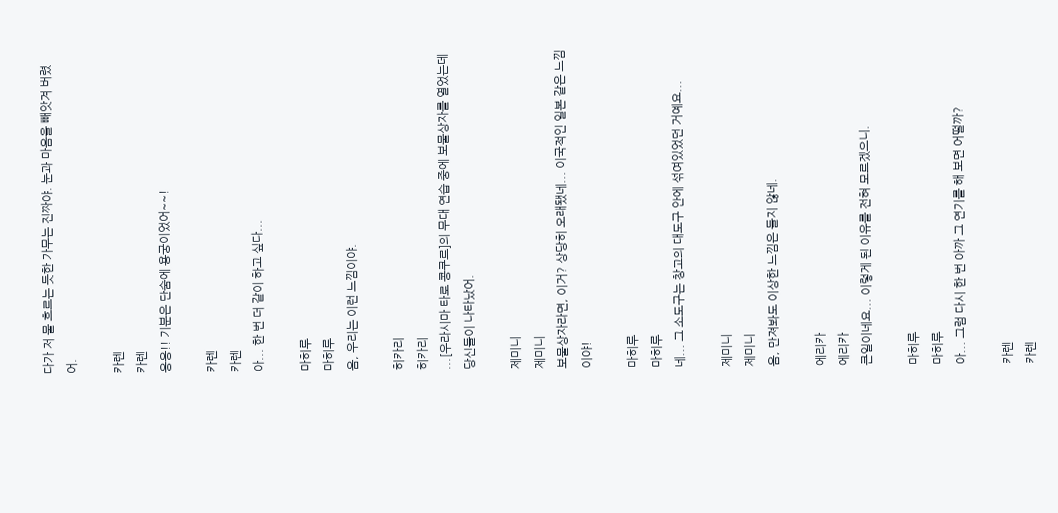다가 저 물 흐르는 듯한 가무는 진짜야. 눈과 마음을 빼앗겨 버렸어.

카렌
카렌
응응!! 기분은 단숨에 용궁이었어~~!

카렌
카렌
아... 한 번 더 같이 하고 싶다...

마히루
마히루
음, 우리는 이런 느낌이야.

히카리
히카리
...[우라시마 타로 콩쿠르]의 무대 연습 중에 보물상자를 열었는데 당신들이 나타났어.

제미니
제미니
보물상자라면, 이거? 상당히 오래됐네... 이국적인 일본 같은 느낌이야!

마히루
마히루
네... 그 소도구는 창고의 대도구 안에 섞여있었던 거예요...

제미니
제미니
음, 만져봐도 이상한 느낌은 들지 않네.

에리카
에리카
큰일이네요... 이렇게 된 이유를 전혀 모르겠으니.

마히루
마히루
아... 그럼 다시 한 번 아까 그 연기를 해 보면 어떨까?

카렌
카렌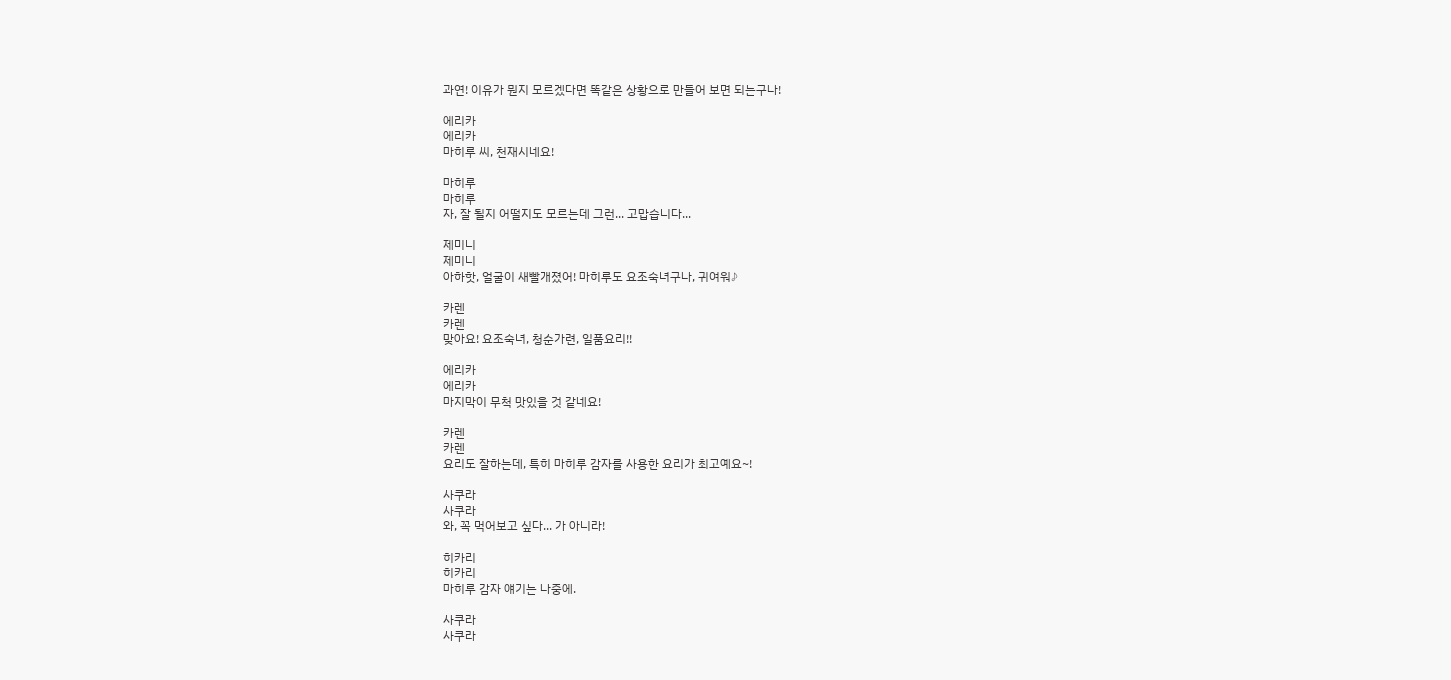과연! 이유가 뭔지 모르겠다면 똑같은 상황으로 만들어 보면 되는구나!

에리카
에리카
마히루 씨, 천재시네요!

마히루
마히루
자, 잘 될지 어떨지도 모르는데 그런... 고맙습니다...

제미니
제미니
아하핫, 얼굴이 새빨개졌어! 마히루도 요조숙녀구나, 귀여워♪

카렌
카렌
맞아요! 요조숙녀, 청순가련, 일품요리!!

에리카
에리카
마지막이 무척 맛있을 것 같네요!

카렌
카렌
요리도 잘하는데, 특히 마히루 감자를 사용한 요리가 최고예요~!

사쿠라
사쿠라
와, 꼭 먹어보고 싶다... 가 아니라!

히카리
히카리
마히루 감자 얘기는 나중에.

사쿠라
사쿠라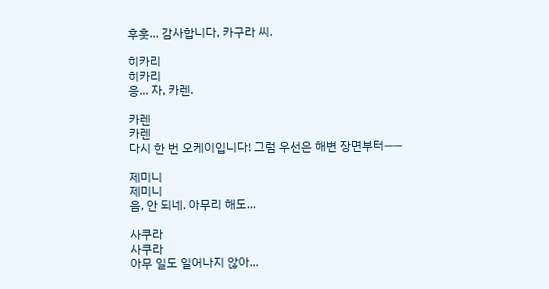후훗... 감사합니다, 카구라 씨.

히카리
히카리
응... 자, 카렌.

카렌
카렌
다시 한 번 오케이입니다! 그럼 우선은 해변 장면부터――

제미니
제미니
음, 안 되네. 아무리 해도...

사쿠라
사쿠라
아무 일도 일어나지 않아...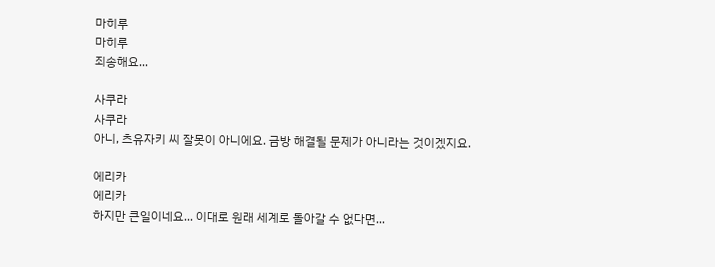마히루
마히루
죄송해요...

사쿠라
사쿠라
아니, 츠유자키 씨 잘못이 아니에요. 금방 해결될 문제가 아니라는 것이겠지요.

에리카
에리카
하지만 큰일이네요... 이대로 원래 세계로 돌아갈 수 없다면...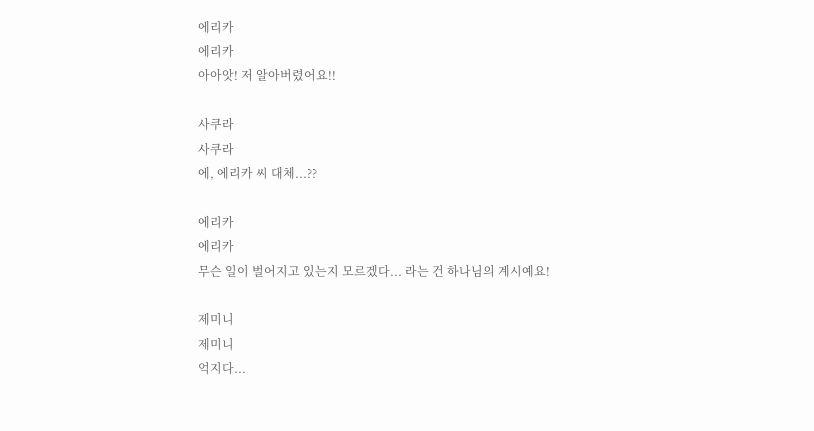에리카
에리카
아아앗! 저 알아버렸어요!!

사쿠라
사쿠라
에, 에리카 씨 대체...??

에리카
에리카
무슨 일이 벌어지고 있는지 모르겠다... 라는 건 하나님의 계시예요!

제미니
제미니
억지다...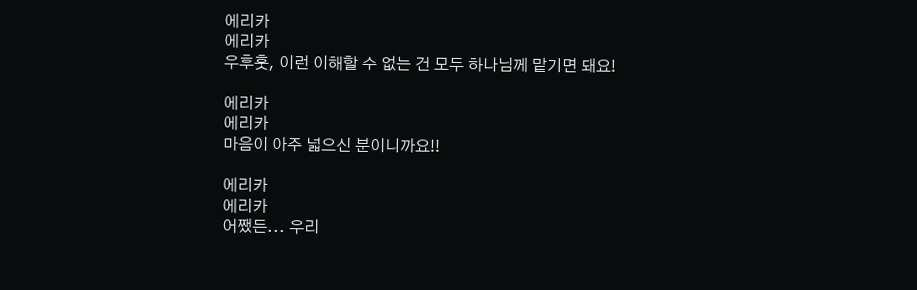에리카
에리카
우후훗, 이런 이해할 수 없는 건 모두 하나님께 맡기면 돼요!

에리카
에리카
마음이 아주 넓으신 분이니까요!!

에리카
에리카
어쨌든... 우리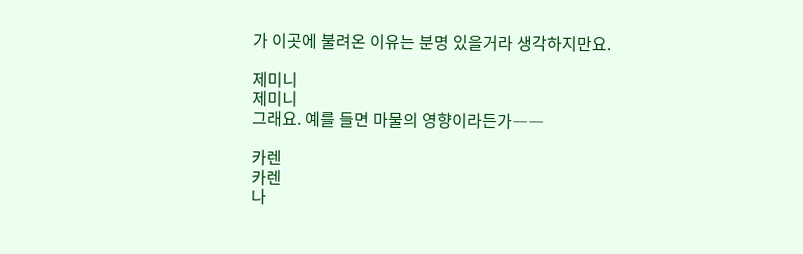가 이곳에 불려온 이유는 분명 있을거라 생각하지만요.

제미니
제미니
그래요. 예를 들면 마물의 영향이라든가――

카렌
카렌
나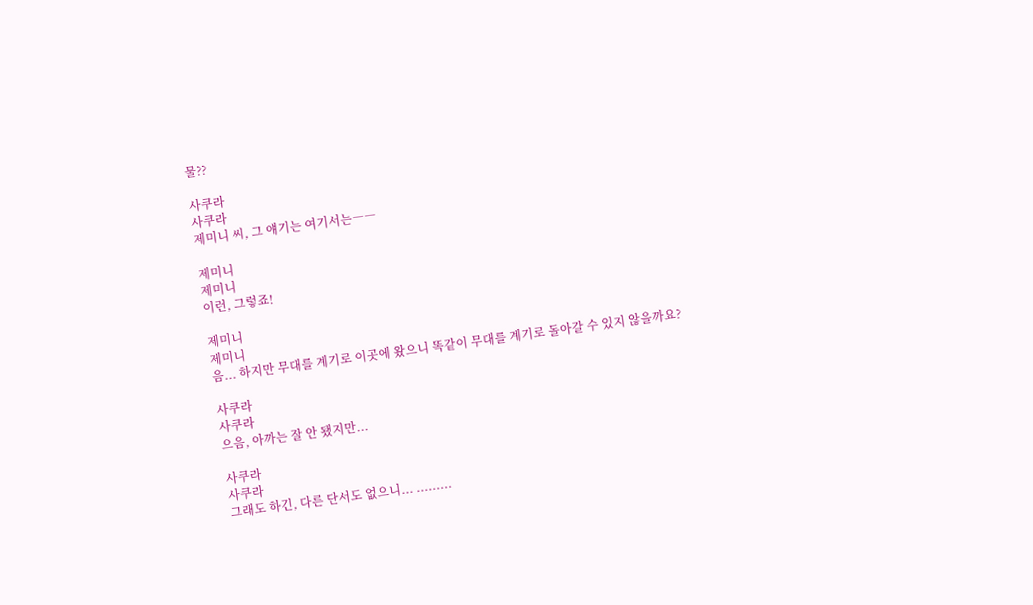물??

사쿠라
사쿠라
제미니 씨, 그 얘기는 여기서는――

제미니
제미니
이런, 그렇죠!

제미니
제미니
음... 하지만 무대를 계기로 이곳에 왔으니 똑같이 무대를 계기로 돌아갈 수 있지 않을까요?

사쿠라
사쿠라
으음, 아까는 잘 안 됐지만...

사쿠라
사쿠라
그래도 하긴, 다른 단서도 없으니... .........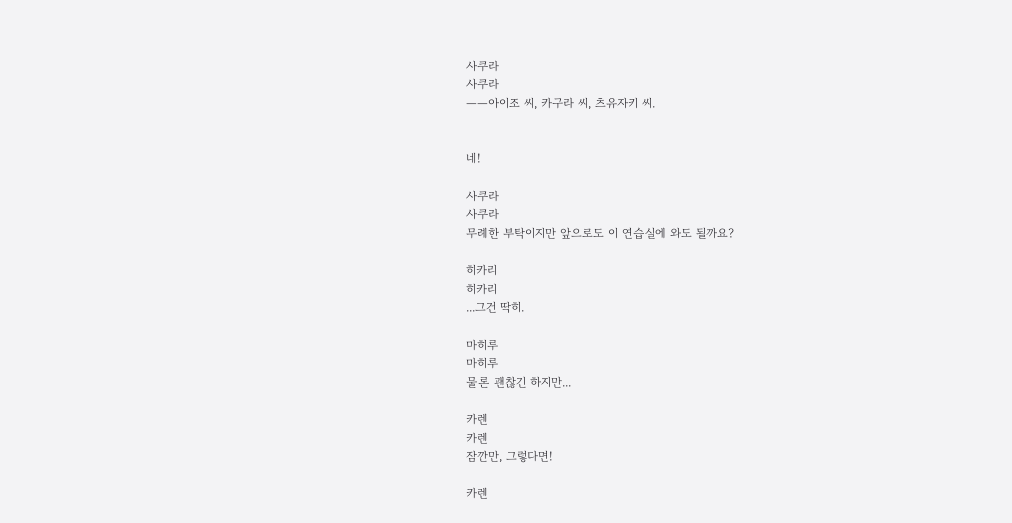사쿠라
사쿠라
――아이조 씨, 카구라 씨, 츠유자키 씨.


네!

사쿠라
사쿠라
무례한 부탁이지만 앞으로도 이 연습실에 와도 될까요?

히카리
히카리
...그건 딱히.

마히루
마히루
물론 괜찮긴 하지만...

카렌
카렌
잠깐만, 그렇다면!

카렌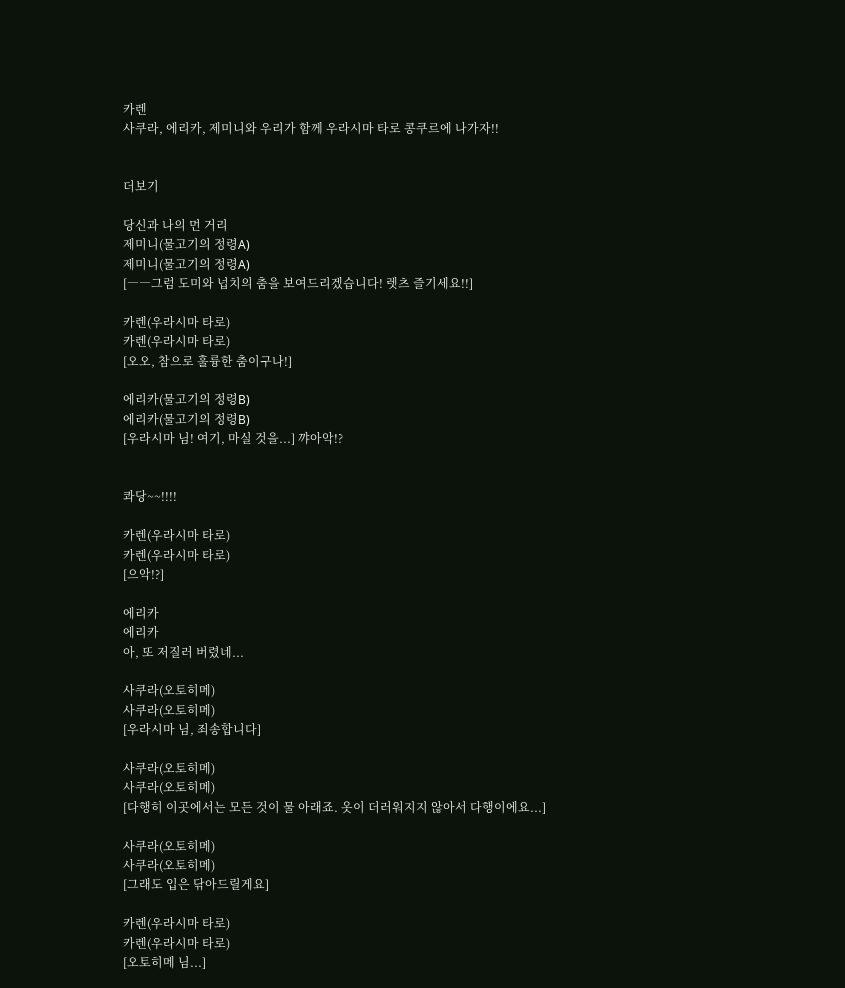카렌
사쿠라, 에리카, 제미니와 우리가 함께 우라시마 타로 콩쿠르에 나가자!!


더보기

당신과 나의 먼 거리
제미니(물고기의 정령A)
제미니(물고기의 정령A)
[――그럼 도미와 넙치의 춤을 보여드리겠습니다! 렛츠 즐기세요!!]

카렌(우라시마 타로)
카렌(우라시마 타로)
[오오, 참으로 훌륭한 춤이구나!]

에리카(물고기의 정령B)
에리카(물고기의 정령B)
[우라시마 님! 여기, 마실 것을...] 꺄아악!?


콰당~~!!!!

카렌(우라시마 타로)
카렌(우라시마 타로)
[으악!?]

에리카
에리카
아, 또 저질러 버렸네...

사쿠라(오토히메)
사쿠라(오토히메)
[우라시마 님, 죄송합니다]

사쿠라(오토히메)
사쿠라(오토히메)
[다행히 이곳에서는 모든 것이 물 아래죠. 옷이 더러워지지 않아서 다행이에요...]

사쿠라(오토히메)
사쿠라(오토히메)
[그래도 입은 닦아드릴게요]

카렌(우라시마 타로)
카렌(우라시마 타로)
[오토히메 님...]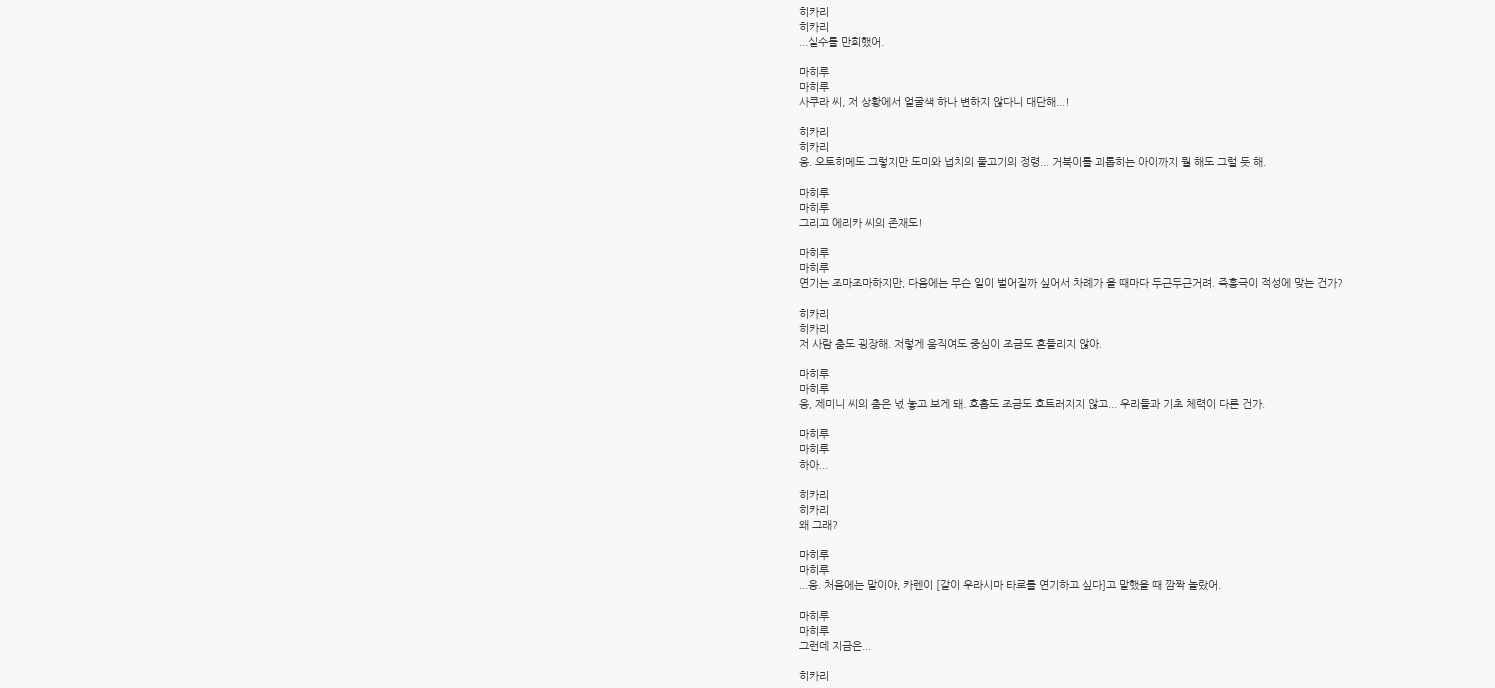히카리
히카리
...실수를 만회했어.

마히루
마히루
사쿠라 씨, 저 상황에서 얼굴색 하나 변하지 않다니 대단해...!

히카리
히카리
응. 오토히메도 그렇지만 도미와 넙치의 물고기의 정령... 거북이를 괴롭히는 아이까지 뭘 해도 그럴 듯 해.

마히루
마히루
그리고 에리카 씨의 존재도!

마히루
마히루
연기는 조마조마하지만, 다음에는 무슨 일이 벌어질까 싶어서 차례가 올 때마다 두근두근거려. 즉흥극이 적성에 맞는 건가?

히카리
히카리
저 사람 춤도 굉장해. 저렇게 움직여도 중심이 조금도 흔들리지 않아.

마히루
마히루
응, 제미니 씨의 춤은 넋 놓고 보게 돼. 호흡도 조금도 흐트러지지 않고... 우리들과 기초 체력이 다른 건가.

마히루
마히루
하아...

히카리
히카리
왜 그래?

마히루
마히루
...응. 처음에는 말이야, 카렌이 [같이 우라시마 타로를 연기하고 싶다]고 말했을 때 깜짝 놀랐어.

마히루
마히루
그런데 지금은...

히카리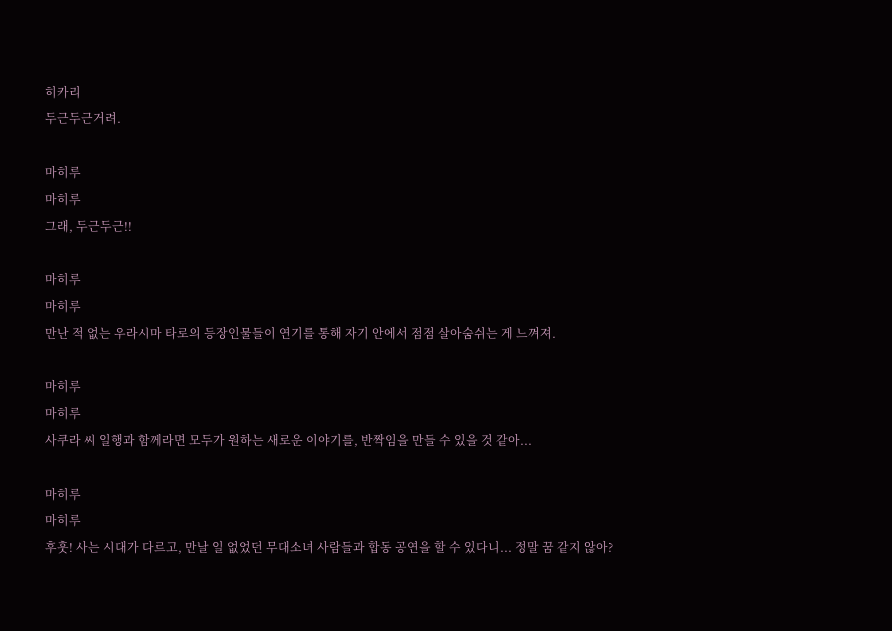히카리
두근두근거려.

마히루
마히루
그래, 두근두근!!

마히루
마히루
만난 적 없는 우라시마 타로의 등장인물들이 연기를 통해 자기 안에서 점점 살아숨쉬는 게 느껴져.

마히루
마히루
사쿠라 씨 일행과 함께라면 모두가 원하는 새로운 이야기를, 반짝임을 만들 수 있을 것 같아...

마히루
마히루
후훗! 사는 시대가 다르고, 만날 일 없었던 무대소녀 사람들과 합동 공연을 할 수 있다니... 정말 꿈 같지 않아?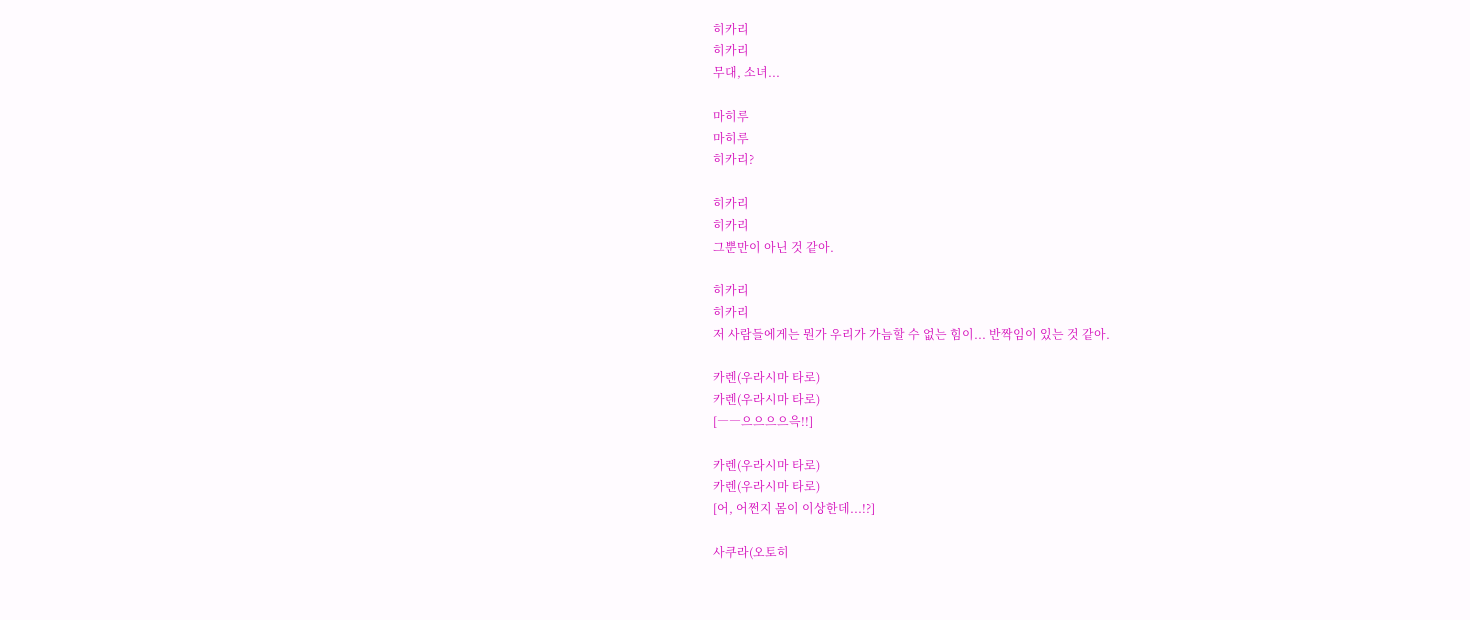히카리
히카리
무대, 소녀...

마히루
마히루
히카리?

히카리
히카리
그뿐만이 아닌 것 같아.

히카리
히카리
저 사람들에게는 뭔가 우리가 가늠할 수 없는 힘이... 반짝임이 있는 것 같아.

카렌(우라시마 타로)
카렌(우라시마 타로)
[――으으으으윽!!]

카렌(우라시마 타로)
카렌(우라시마 타로)
[어, 어쩐지 몸이 이상한데...!?]

사쿠라(오토히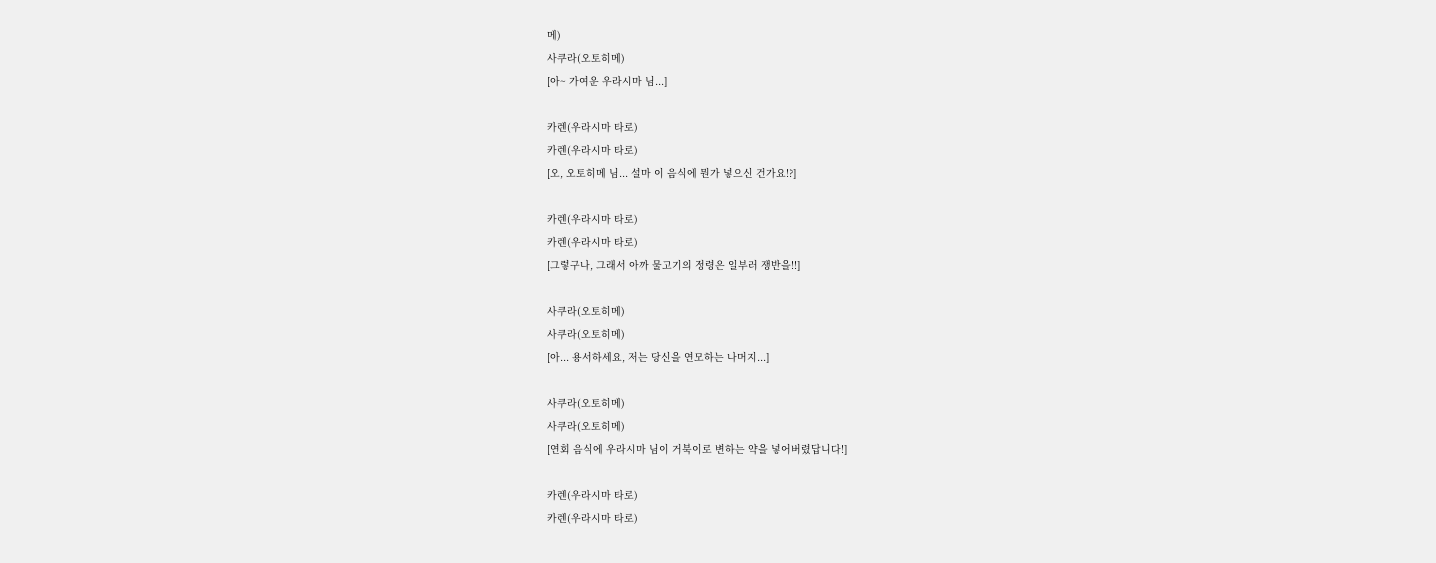메)
사쿠라(오토히메)
[아~ 가여운 우라시마 님...]

카렌(우라시마 타로)
카렌(우라시마 타로)
[오, 오토히메 님... 설마 이 음식에 뭔가 넣으신 건가요!?]

카렌(우라시마 타로)
카렌(우라시마 타로)
[그렇구나, 그래서 아까 물고기의 정령은 일부러 쟁반을!!]

사쿠라(오토히메)
사쿠라(오토히메)
[아... 용서하세요, 저는 당신을 연모하는 나머지...]

사쿠라(오토히메)
사쿠라(오토히메)
[연회 음식에 우라시마 님이 거북이로 변하는 약을 넣어버렸답니다!]

카렌(우라시마 타로)
카렌(우라시마 타로)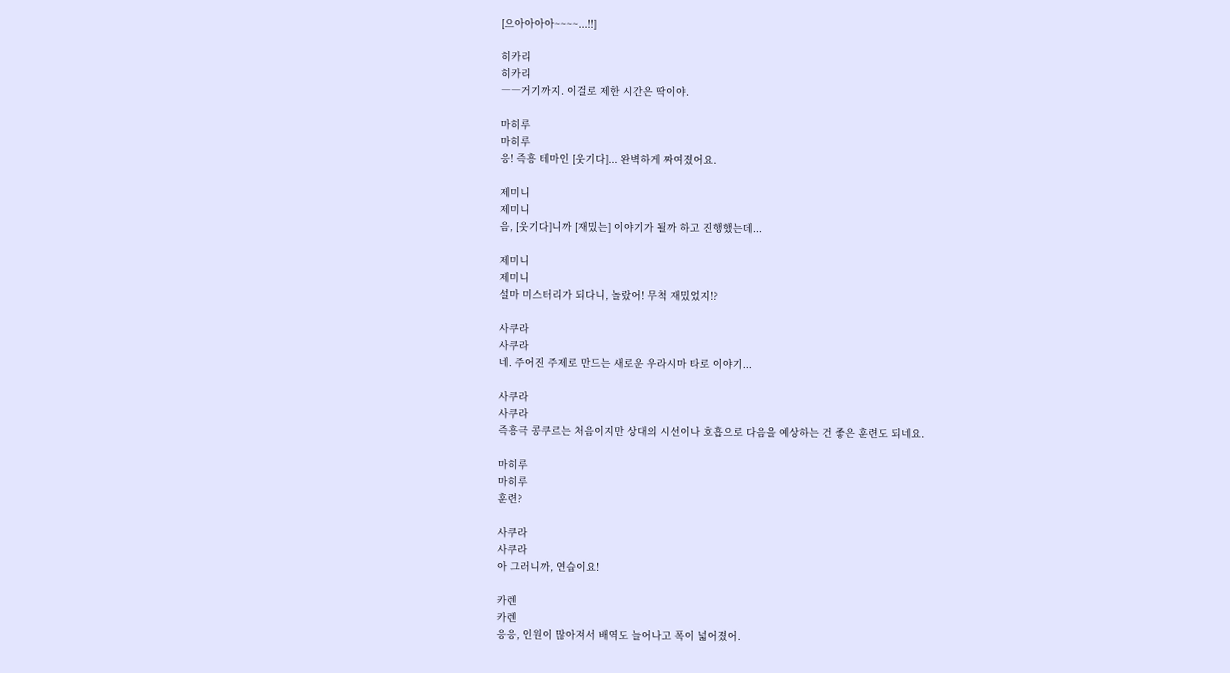[으아아아아~~~~...!!]

히카리
히카리
――거기까지. 이걸로 제한 시간은 딱이야.

마히루
마히루
응! 즉흥 테마인 [웃기다]... 완벽하게 짜여졌어요.

제미니
제미니
음, [웃기다]니까 [재밌는] 이야기가 될까 하고 진행했는데...

제미니
제미니
설마 미스터리가 되다니, 놀랐어! 무척 재밌었지!?

사쿠라
사쿠라
네. 주어진 주제로 만드는 새로운 우라시마 타로 이야기...

사쿠라
사쿠라
즉흥극 콩쿠르는 처음이지만 상대의 시선이나 호흡으로 다음을 예상하는 건 좋은 훈련도 되네요.

마히루
마히루
훈련?

사쿠라
사쿠라
아 그러니까, 연습이요!

카렌
카렌
응응, 인원이 많아져서 배역도 늘어나고 폭이 넓어졌어.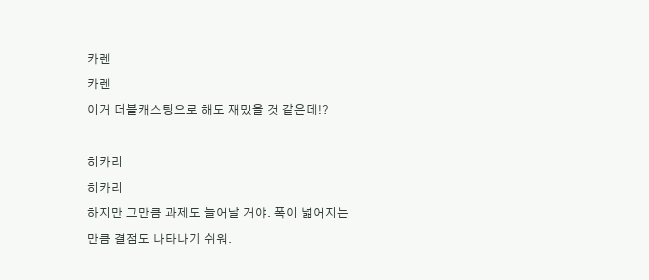카렌
카렌
이거 더블캐스팅으로 해도 재밌을 것 같은데!?

히카리
히카리
하지만 그만큼 과제도 늘어날 거야. 폭이 넓어지는 만큼 결점도 나타나기 쉬워.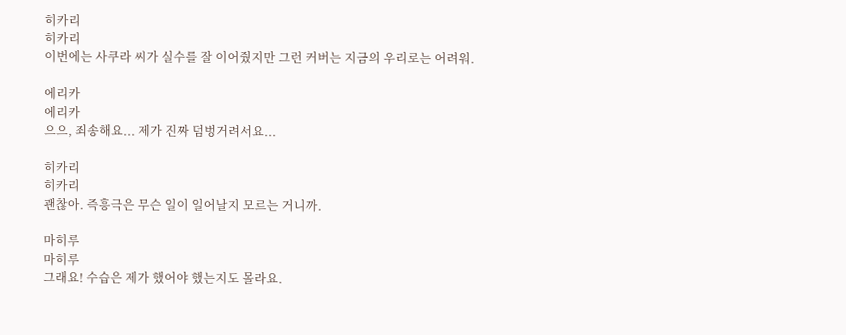히카리
히카리
이번에는 사쿠라 씨가 실수를 잘 이어줬지만 그런 커버는 지금의 우리로는 어려워.

에리카
에리카
으으, 죄송해요... 제가 진짜 덤벙거려서요...

히카리
히카리
괜찮아. 즉흥극은 무슨 일이 일어날지 모르는 거니까.

마히루
마히루
그래요! 수습은 제가 했어야 했는지도 몰라요.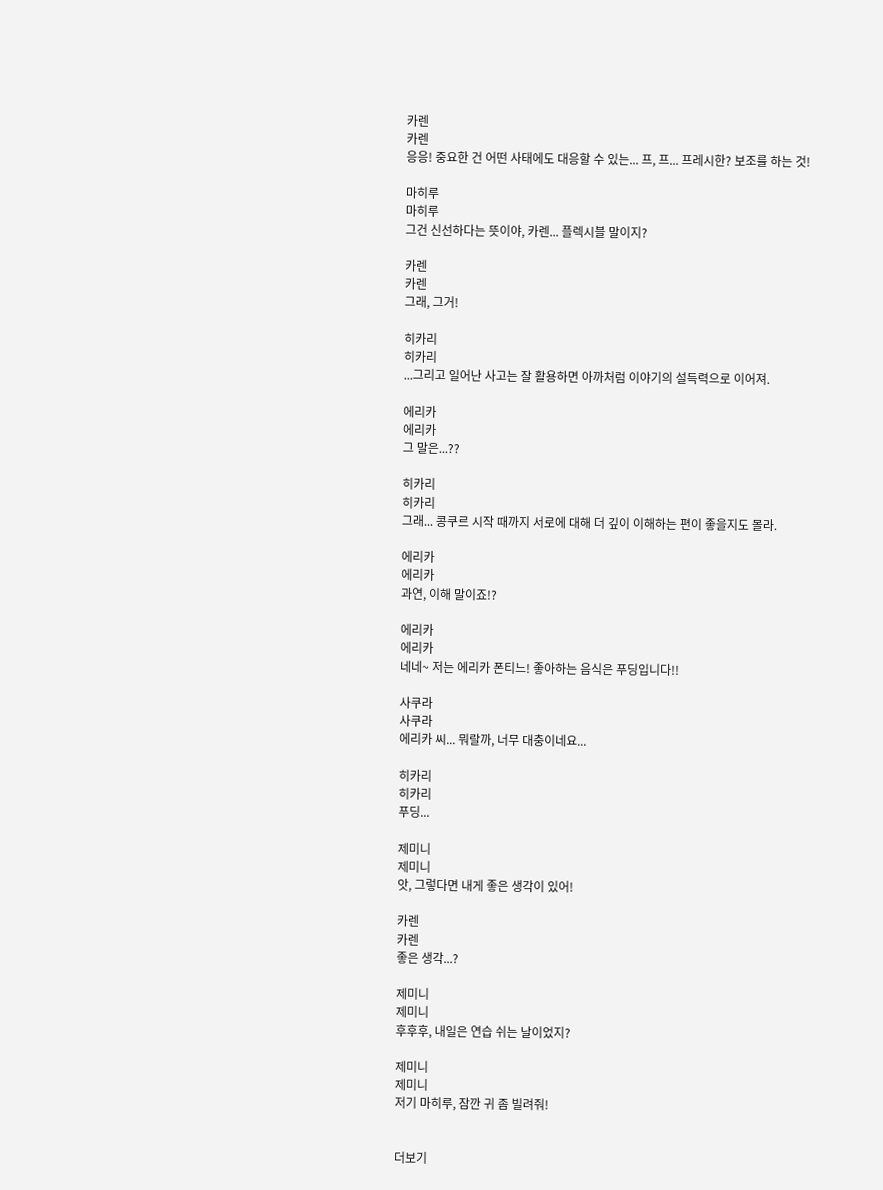카렌
카렌
응응! 중요한 건 어떤 사태에도 대응할 수 있는... 프, 프... 프레시한? 보조를 하는 것!

마히루
마히루
그건 신선하다는 뜻이야, 카렌... 플렉시블 말이지?

카렌
카렌
그래, 그거!

히카리
히카리
...그리고 일어난 사고는 잘 활용하면 아까처럼 이야기의 설득력으로 이어져.

에리카
에리카
그 말은...??

히카리
히카리
그래... 콩쿠르 시작 때까지 서로에 대해 더 깊이 이해하는 편이 좋을지도 몰라.

에리카
에리카
과연, 이해 말이죠!?

에리카
에리카
네네~ 저는 에리카 폰티느! 좋아하는 음식은 푸딩입니다!!

사쿠라
사쿠라
에리카 씨... 뭐랄까, 너무 대충이네요...

히카리
히카리
푸딩...

제미니
제미니
앗, 그렇다면 내게 좋은 생각이 있어!

카렌
카렌
좋은 생각...?

제미니
제미니
후후후, 내일은 연습 쉬는 날이었지?

제미니
제미니
저기 마히루, 잠깐 귀 좀 빌려줘!


더보기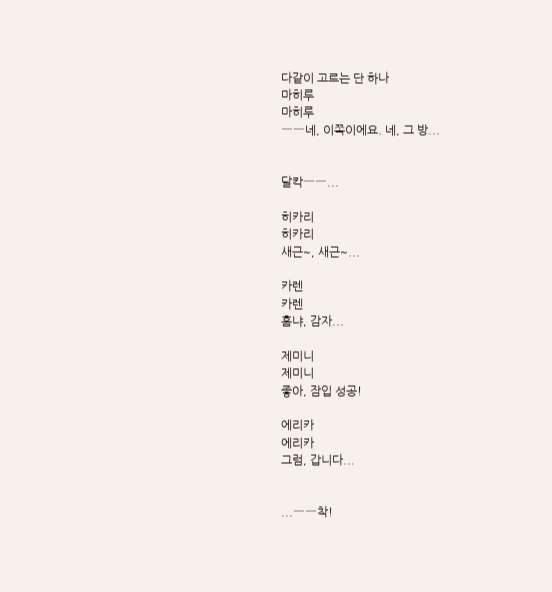다같이 고르는 단 하나
마히루
마히루
――네, 이쪽이에요. 네, 그 방...


달칵――...

히카리
히카리
새근~, 새근~...

카렌
카렌
흠냐, 감자...

제미니
제미니
좋아, 잠입 성공!

에리카
에리카
그럼, 갑니다...


...――착!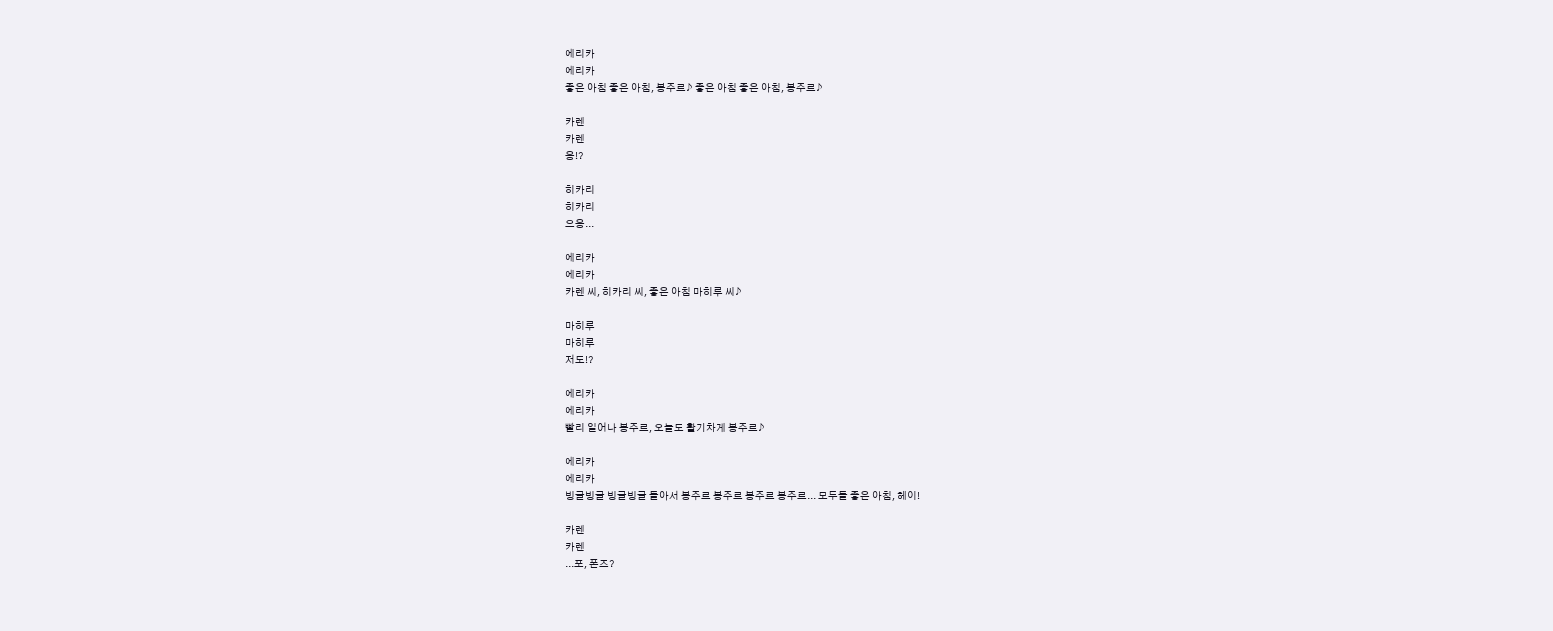에리카
에리카
좋은 아침 좋은 아침, 봉주르♪ 좋은 아침 좋은 아침, 봉주르♪

카렌
카렌
응!?

히카리
히카리
으응...

에리카
에리카
카렌 씨, 히카리 씨, 좋은 아침 마히루 씨♪

마히루
마히루
저도!?

에리카
에리카
빨리 일어나 봉주르, 오늘도 활기차게 봉주르♪

에리카
에리카
빙글빙글 빙글빙글 돌아서 봉주르 봉주르 봉주르 봉주르... 모두들 좋은 아침, 헤이!

카렌
카렌
...포, 폰즈?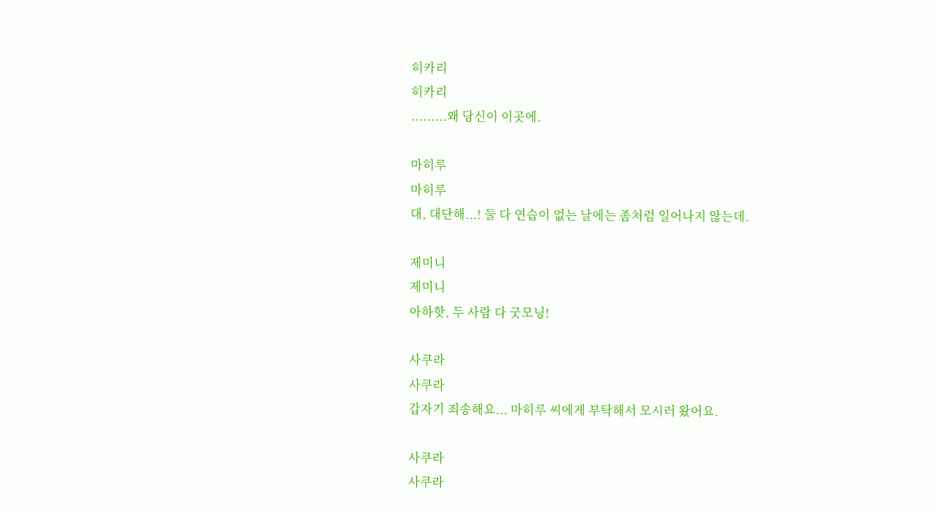히카리
히카리
.........왜 당신이 이곳에.

마히루
마히루
대, 대단해...! 둘 다 연습이 없는 날에는 좀처럼 일어나지 않는데.

제미니
제미니
아하핫, 두 사람 다 굿모닝!

사쿠라
사쿠라
갑자기 죄송해요... 마히루 씨에게 부탁해서 모시러 왔어요.

사쿠라
사쿠라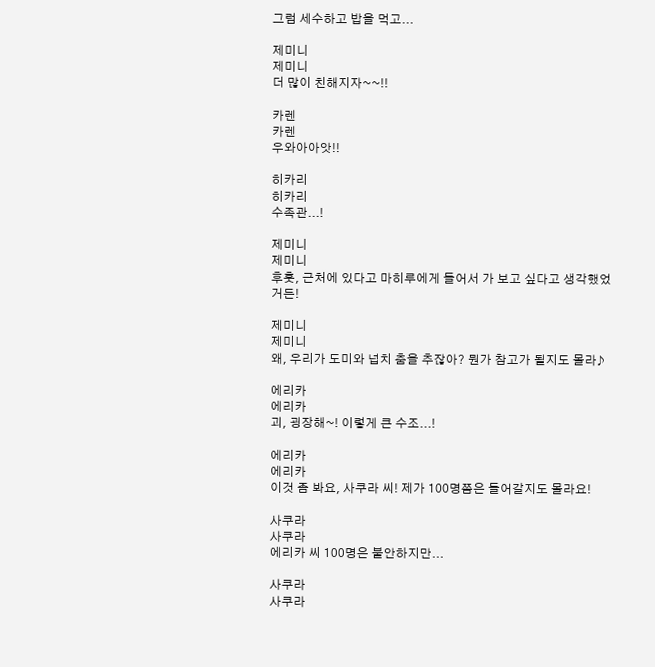그럼 세수하고 밥을 먹고...

제미니
제미니
더 많이 친해지자~~!!

카렌
카렌
우와아아앗!!

히카리
히카리
수족관...!

제미니
제미니
후훗, 근처에 있다고 마히루에게 들어서 가 보고 싶다고 생각했었거든!

제미니
제미니
왜, 우리가 도미와 넙치 춤을 추잖아? 뭔가 참고가 될지도 몰라♪

에리카
에리카
괴, 굉장해~! 이렇게 큰 수조...!

에리카
에리카
이것 좀 봐요, 사쿠라 씨! 제가 100명쯤은 들어갈지도 몰라요!

사쿠라
사쿠라
에리카 씨 100명은 불안하지만...

사쿠라
사쿠라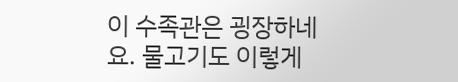이 수족관은 굉장하네요. 물고기도 이렇게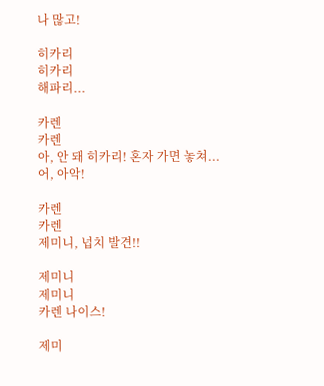나 많고!

히카리
히카리
해파리...

카렌
카렌
아, 안 돼 히카리! 혼자 가면 놓쳐... 어, 아악!

카렌
카렌
제미니, 넙치 발견!!

제미니
제미니
카렌 나이스!

제미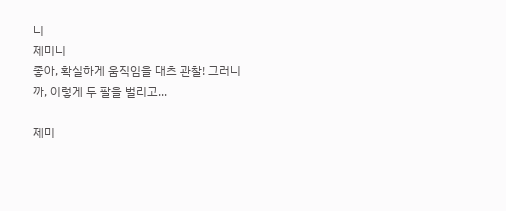니
제미니
좋아, 확실하게 움직임을 대츠 관찰! 그러니까, 이렇게 두 팔을 벌리고...

제미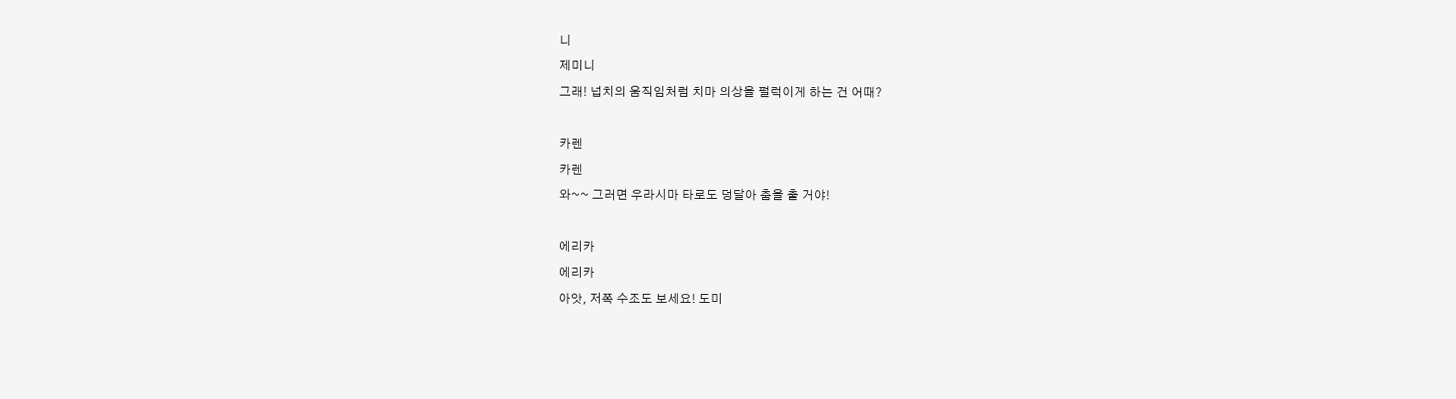니
제미니
그래! 넙치의 움직임처럼 치마 의상을 펄럭이게 하는 건 어때?

카렌
카렌
와~~ 그러면 우라시마 타로도 덩달아 춤을 출 거야!

에리카
에리카
아앗, 저쪽 수조도 보세요! 도미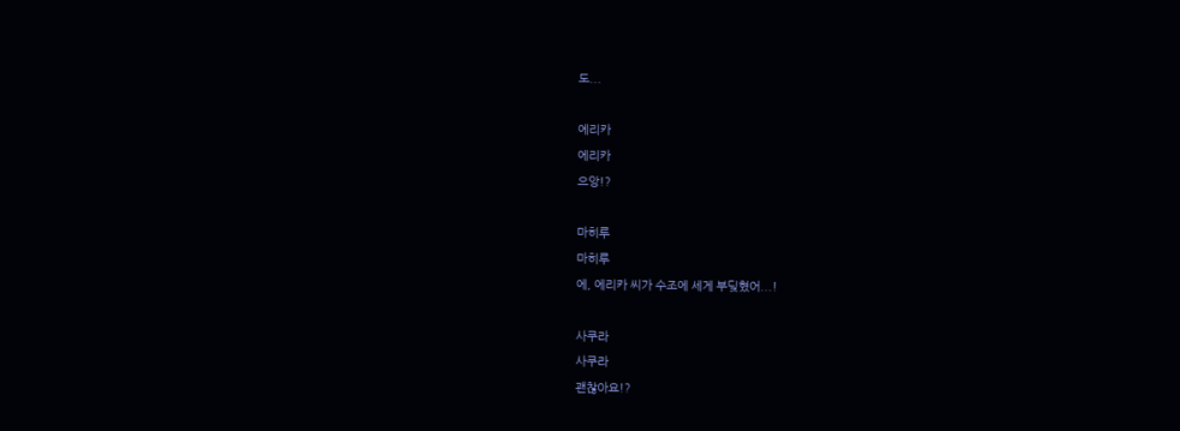도...

에리카
에리카
으앙!?

마히루
마히루
에, 에리카 씨가 수조에 세게 부딪혔어...!

사쿠라
사쿠라
괜찮아요!?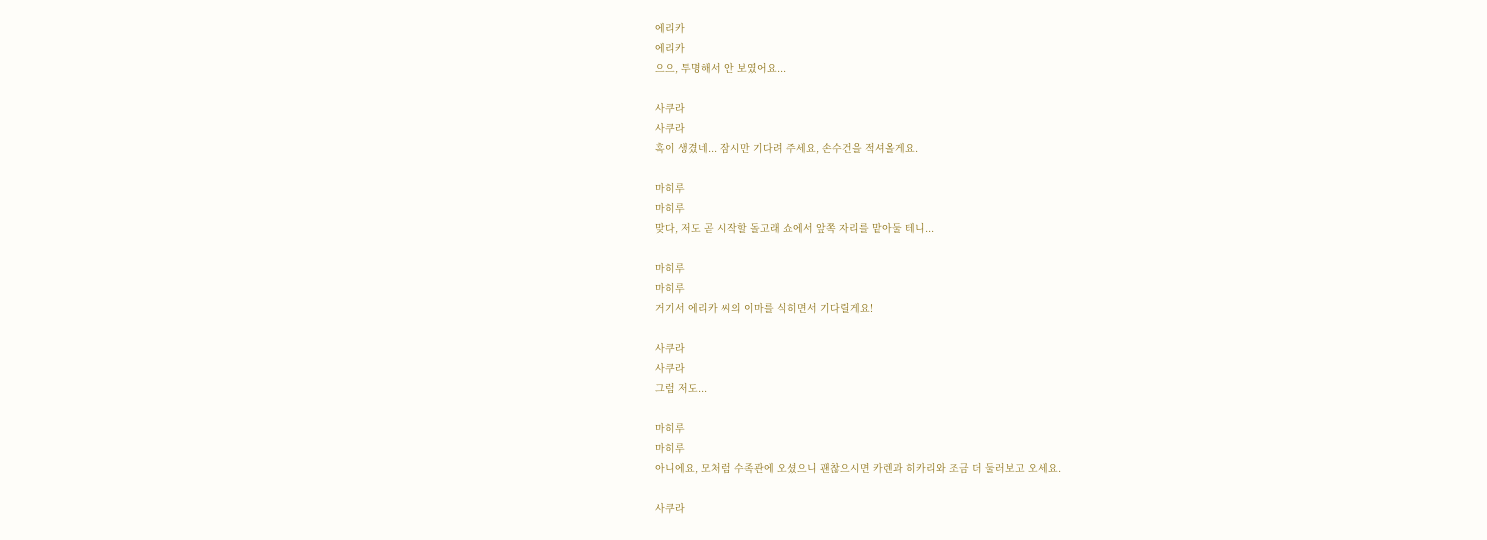에리카
에리카
으으, 투명해서 안 보였어요...

사쿠라
사쿠라
혹이 생겼네... 잠시만 기다려 주세요, 손수건을 적셔올게요.

마히루
마히루
맞다, 저도 곧 시작할 돌고래 쇼에서 앞쪽 자리를 맡아둘 테니...

마히루
마히루
거기서 에리카 씨의 이마를 식히면서 기다릴게요!

사쿠라
사쿠라
그럼 저도...

마히루
마히루
아니에요, 모처럼 수족관에 오셨으니 괜찮으시면 카렌과 히카리와 조금 더 둘러보고 오세요.

사쿠라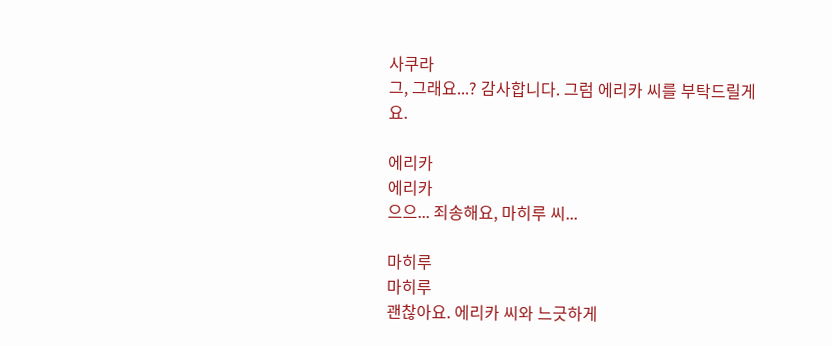사쿠라
그, 그래요...? 감사합니다. 그럼 에리카 씨를 부탁드릴게요.

에리카
에리카
으으... 죄송해요, 마히루 씨...

마히루
마히루
괜찮아요. 에리카 씨와 느긋하게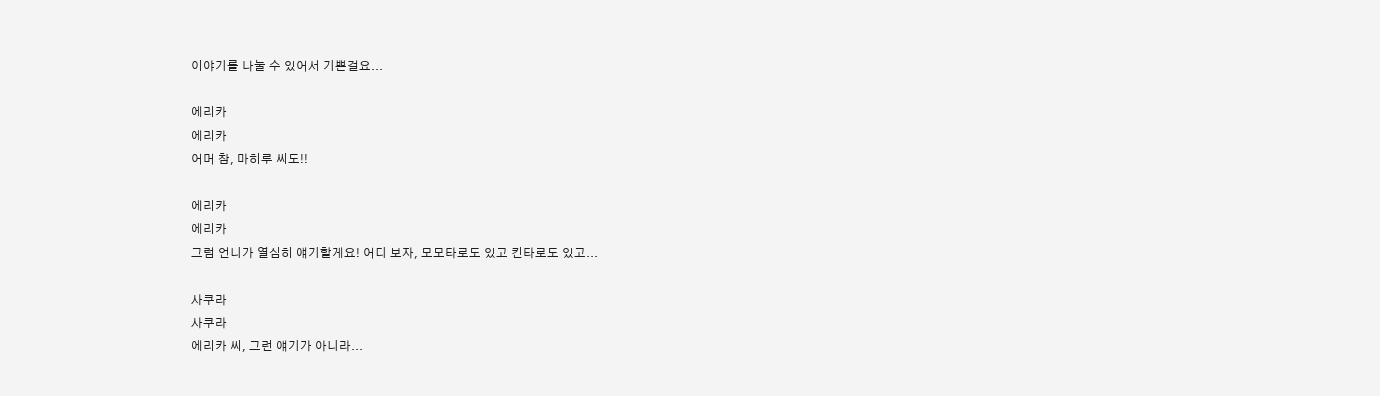이야기를 나눌 수 있어서 기쁜걸요...

에리카
에리카
어머 참, 마히루 씨도!!

에리카
에리카
그럼 언니가 열심히 얘기할게요! 어디 보자, 모모타로도 있고 킨타로도 있고...

사쿠라
사쿠라
에리카 씨, 그런 얘기가 아니라...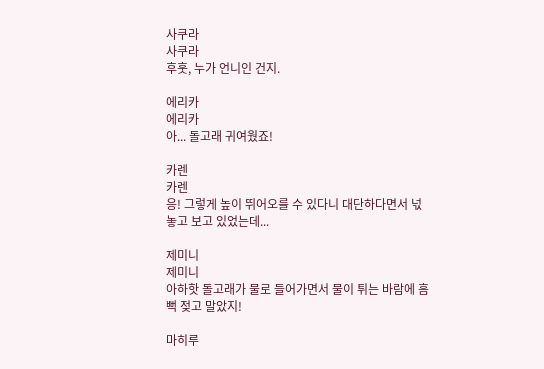사쿠라
사쿠라
후훗, 누가 언니인 건지.

에리카
에리카
아... 돌고래 귀여웠죠!

카렌
카렌
응! 그렇게 높이 뛰어오를 수 있다니 대단하다면서 넋 놓고 보고 있었는데...

제미니
제미니
아하핫 돌고래가 물로 들어가면서 물이 튀는 바람에 흠뻑 젖고 말았지!

마히루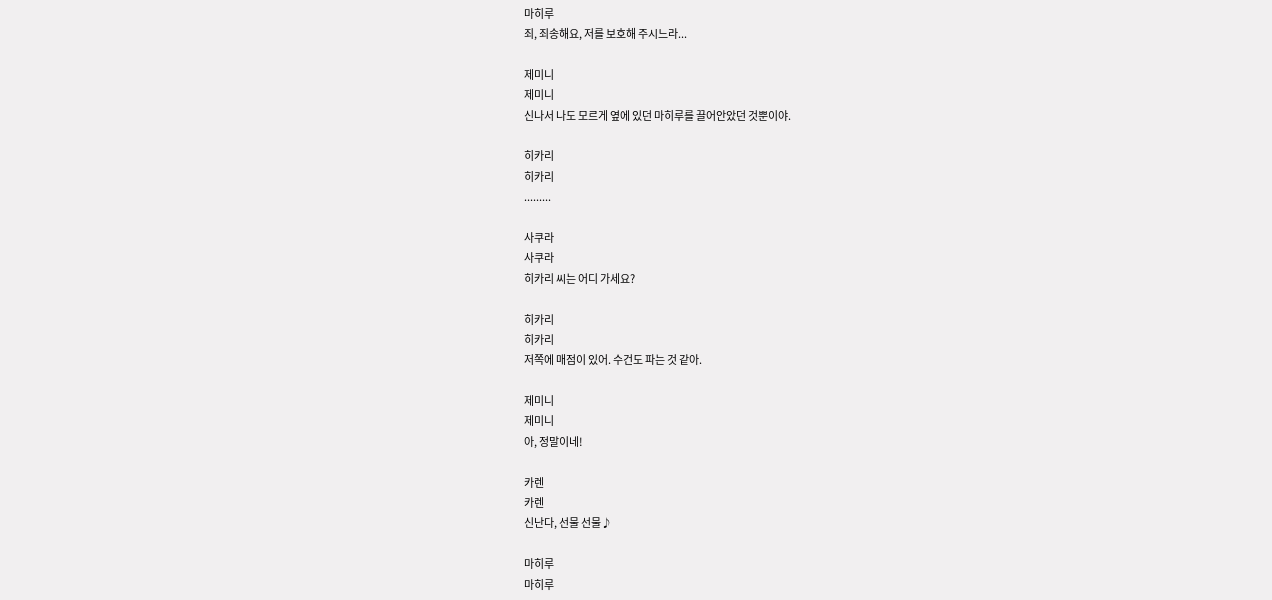마히루
죄, 죄송해요, 저를 보호해 주시느라...

제미니
제미니
신나서 나도 모르게 옆에 있던 마히루를 끌어안았던 것뿐이야.

히카리
히카리
.........

사쿠라
사쿠라
히카리 씨는 어디 가세요?

히카리
히카리
저쪽에 매점이 있어. 수건도 파는 것 같아.

제미니
제미니
아, 정말이네!

카렌
카렌
신난다, 선물 선물♪

마히루
마히루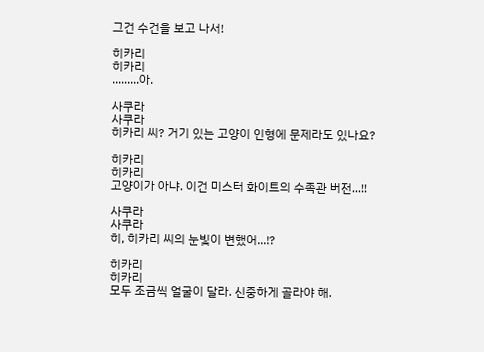그건 수건을 보고 나서!

히카리
히카리
.........아.

사쿠라
사쿠라
히카리 씨? 거기 있는 고양이 인형에 문제라도 있나요?

히카리
히카리
고양이가 아냐. 이건 미스터 화이트의 수족관 버전...!!

사쿠라
사쿠라
히, 히카리 씨의 눈빛이 변했어...!?

히카리
히카리
모두 조금씩 얼굴이 달라. 신중하게 골라야 해.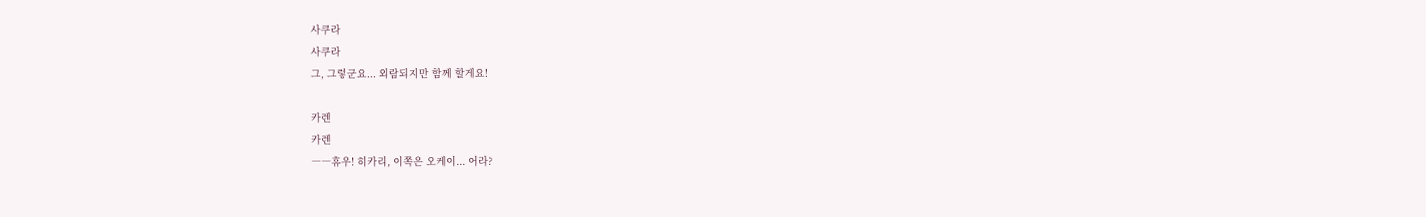사쿠라
사쿠라
그, 그렇군요... 외람되지만 함께 할게요!

카렌
카렌
――휴우! 히카리, 이쪽은 오케이... 어라?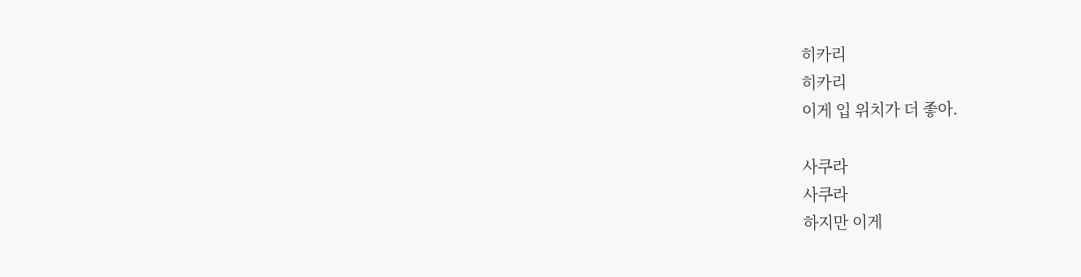히카리
히카리
이게 입 위치가 더 좋아.

사쿠라
사쿠라
하지만 이게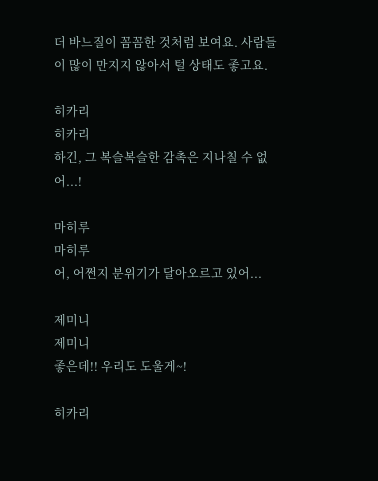더 바느질이 꼼꼼한 것처럼 보여요. 사람들이 많이 만지지 않아서 털 상태도 좋고요.

히카리
히카리
하긴, 그 복슬복슬한 감촉은 지나칠 수 없어...!

마히루
마히루
어, 어쩐지 분위기가 달아오르고 있어...

제미니
제미니
좋은데!! 우리도 도울게~!

히카리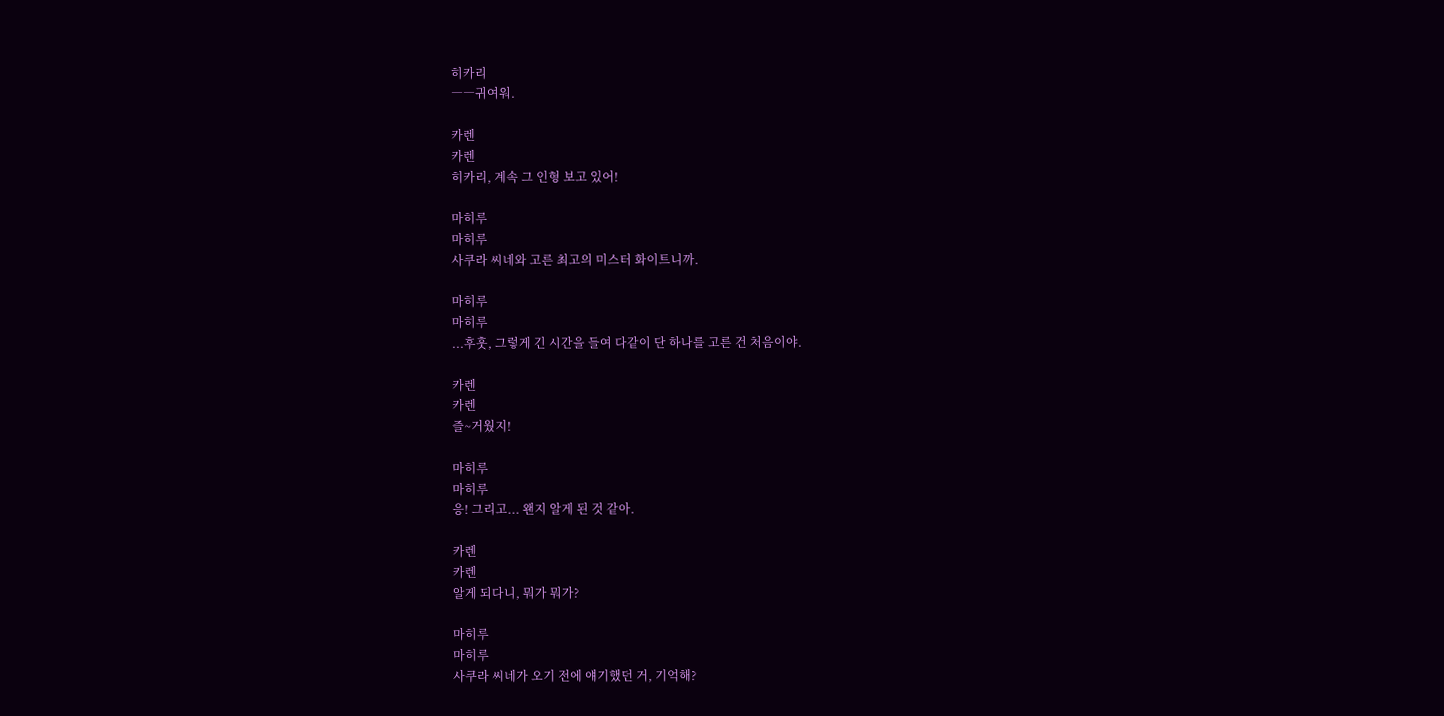히카리
――귀여워.

카렌
카렌
히카리, 계속 그 인형 보고 있어!

마히루
마히루
사쿠라 씨네와 고른 최고의 미스터 화이트니까.

마히루
마히루
...후훗, 그렇게 긴 시간을 들여 다같이 단 하나를 고른 건 처음이야.

카렌
카렌
즐~거웠지!

마히루
마히루
응! 그리고... 왠지 알게 된 것 같아.

카렌
카렌
알게 되다니, 뭐가 뭐가?

마히루
마히루
사쿠라 씨네가 오기 전에 얘기했던 거, 기억해?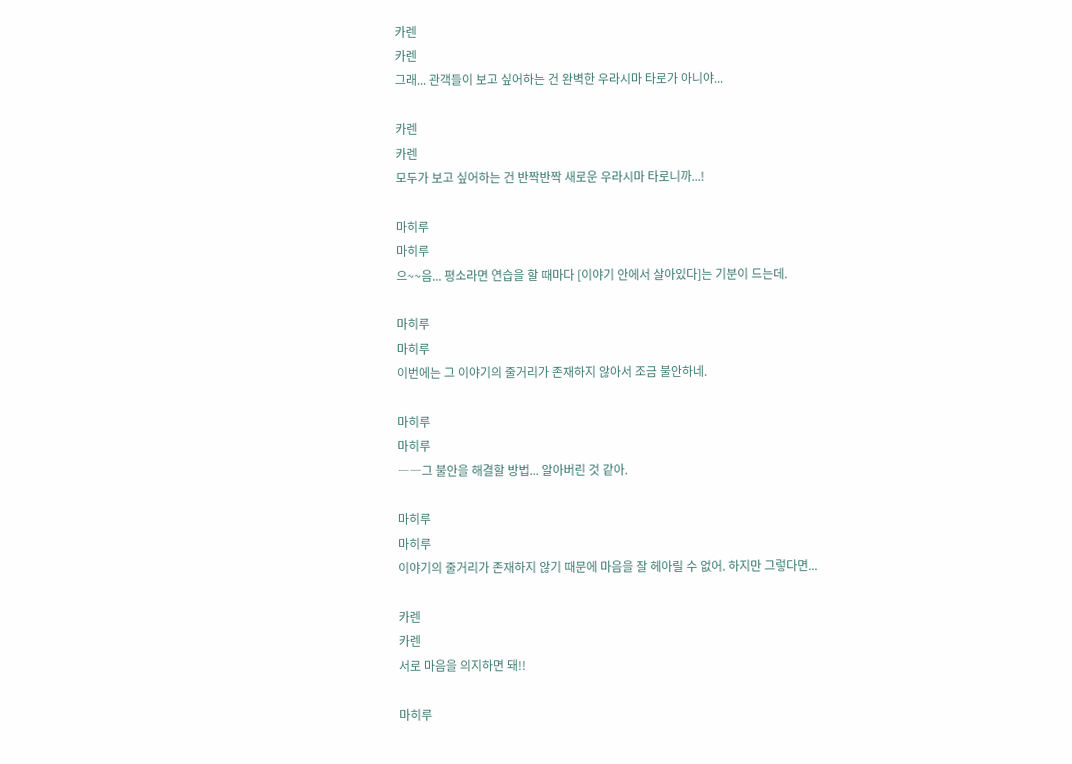카렌
카렌
그래... 관객들이 보고 싶어하는 건 완벽한 우라시마 타로가 아니야...

카렌
카렌
모두가 보고 싶어하는 건 반짝반짝 새로운 우라시마 타로니까...!

마히루
마히루
으~~음... 평소라면 연습을 할 때마다 [이야기 안에서 살아있다]는 기분이 드는데.

마히루
마히루
이번에는 그 이야기의 줄거리가 존재하지 않아서 조금 불안하네.

마히루
마히루
――그 불안을 해결할 방법... 알아버린 것 같아.

마히루
마히루
이야기의 줄거리가 존재하지 않기 때문에 마음을 잘 헤아릴 수 없어. 하지만 그렇다면...

카렌
카렌
서로 마음을 의지하면 돼!!

마히루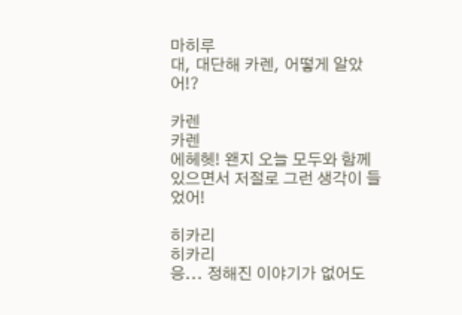마히루
대, 대단해 카렌, 어떻게 알았어!?

카렌
카렌
에헤헷! 왠지 오늘 모두와 함께 있으면서 저절로 그런 생각이 들었어!

히카리
히카리
응... 정해진 이야기가 없어도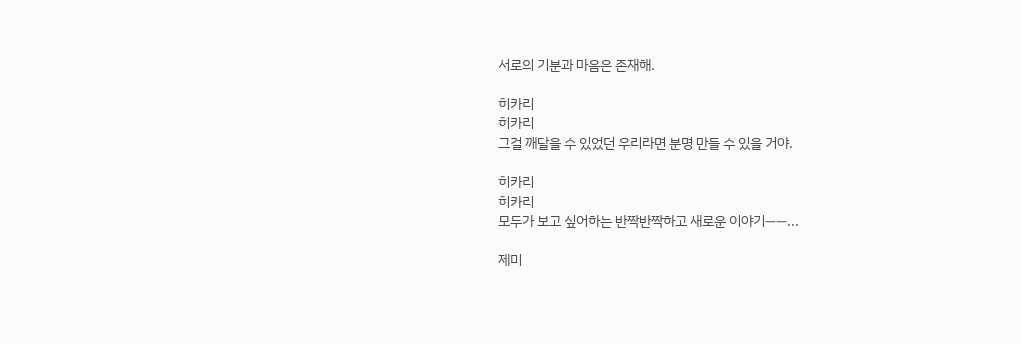서로의 기분과 마음은 존재해.

히카리
히카리
그걸 깨달을 수 있었던 우리라면 분명 만들 수 있을 거야.

히카리
히카리
모두가 보고 싶어하는 반짝반짝하고 새로운 이야기――...

제미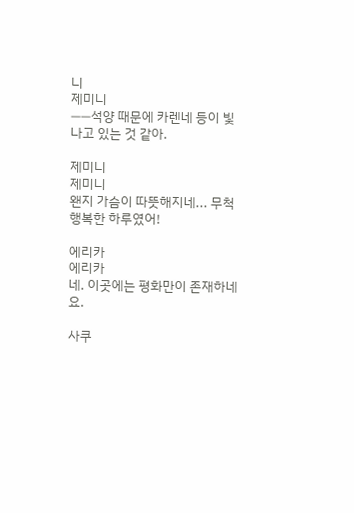니
제미니
――석양 때문에 카렌네 등이 빛나고 있는 것 같아.

제미니
제미니
왠지 가슴이 따뜻해지네... 무척 행복한 하루였어!

에리카
에리카
네. 이곳에는 평화만이 존재하네요.

사쿠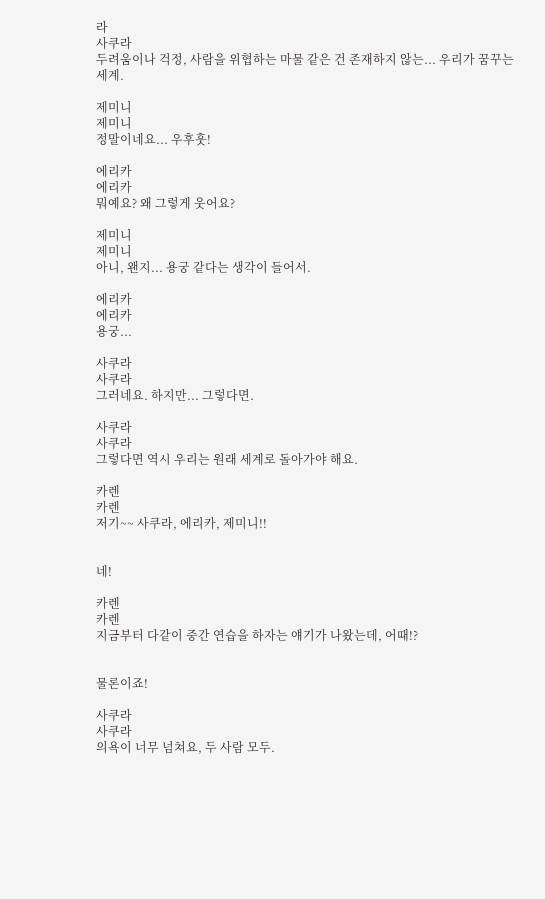라
사쿠라
두려움이나 걱정, 사람을 위협하는 마물 같은 건 존재하지 않는... 우리가 꿈꾸는 세계.

제미니
제미니
정말이네요... 우후훗!

에리카
에리카
뭐예요? 왜 그렇게 웃어요?

제미니
제미니
아니, 왠지... 용궁 같다는 생각이 들어서.

에리카
에리카
용궁...

사쿠라
사쿠라
그러네요. 하지만... 그렇다면.

사쿠라
사쿠라
그렇다면 역시 우리는 원래 세계로 돌아가야 해요.

카렌
카렌
저기~~ 사쿠라, 에리카, 제미니!!


네!

카렌
카렌
지금부터 다같이 중간 연습을 하자는 얘기가 나왔는데, 어때!?


물론이죠!

사쿠라
사쿠라
의욕이 너무 넘쳐요, 두 사람 모두.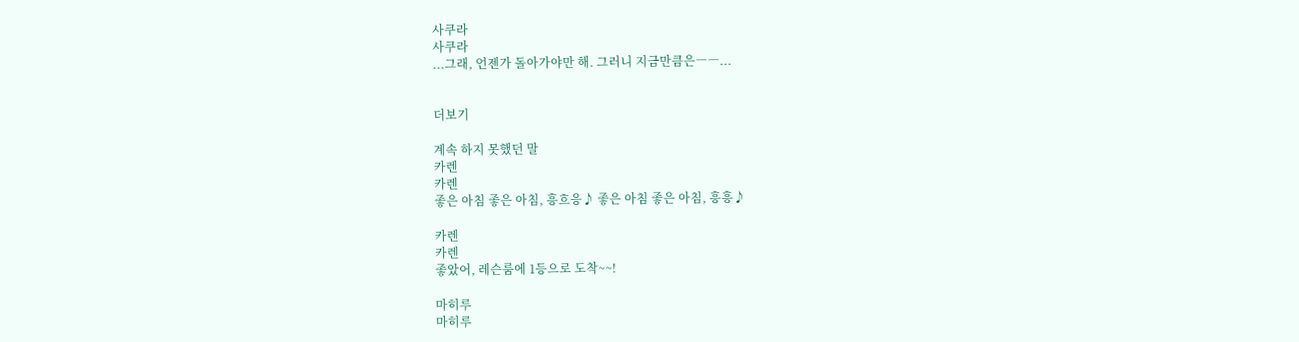사쿠라
사쿠라
...그래, 언젠가 돌아가야만 해. 그러니 지금만큼은――...


더보기

계속 하지 못했던 말
카렌
카렌
좋은 아침 좋은 아침, 흥흐응♪ 좋은 아침 좋은 아침, 흥흥♪

카렌
카렌
좋았어, 레슨룸에 1등으로 도착~~!

마히루
마히루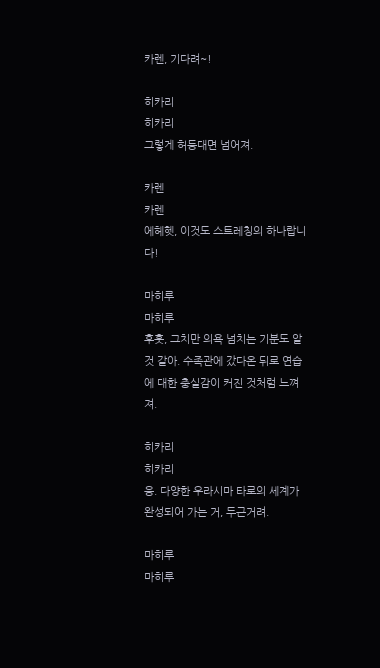카렌, 기다려~!

히카리
히카리
그렇게 허둥대면 넘어져.

카렌
카렌
에헤헷, 이것도 스트레칭의 하나랍니다!

마히루
마히루
후훗, 그치만 의욕 넘치는 기분도 알 것 같아. 수족관에 갔다온 뒤로 연습에 대한 충실감이 커진 것처럼 느껴져.

히카리
히카리
응. 다양한 우라시마 타로의 세계가 완성되어 가는 거, 두근거려.

마히루
마히루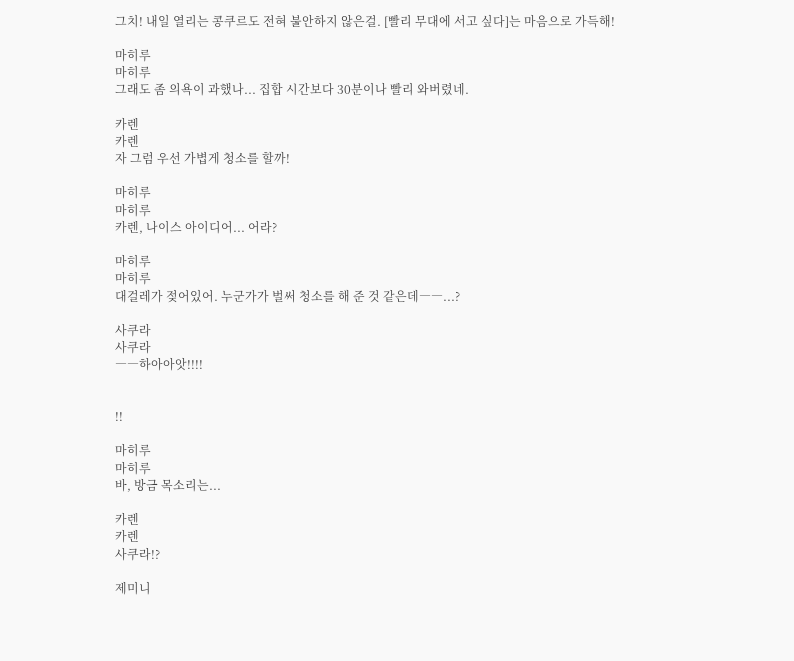그치! 내일 열리는 콩쿠르도 전혀 불안하지 않은걸. [빨리 무대에 서고 싶다]는 마음으로 가득해!

마히루
마히루
그래도 좀 의욕이 과했나... 집합 시간보다 30분이나 빨리 와버렸네.

카렌
카렌
자 그럼 우선 가볍게 청소를 할까!

마히루
마히루
카렌, 나이스 아이디어... 어라?

마히루
마히루
대걸레가 젖어있어. 누군가가 벌써 청소를 해 준 것 같은데――...?

사쿠라
사쿠라
――하아아앗!!!!


!!

마히루
마히루
바, 방금 목소리는...

카렌
카렌
사쿠라!?

제미니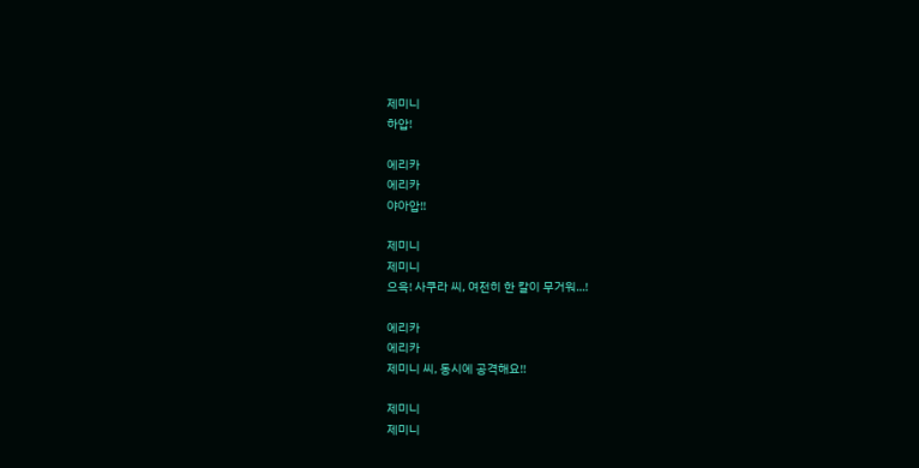제미니
하압!

에리카
에리카
야아압!!

제미니
제미니
으윽! 사쿠라 씨, 여전히 한 칼이 무거워...!

에리카
에리카
제미니 씨, 동시에 공격해요!!

제미니
제미니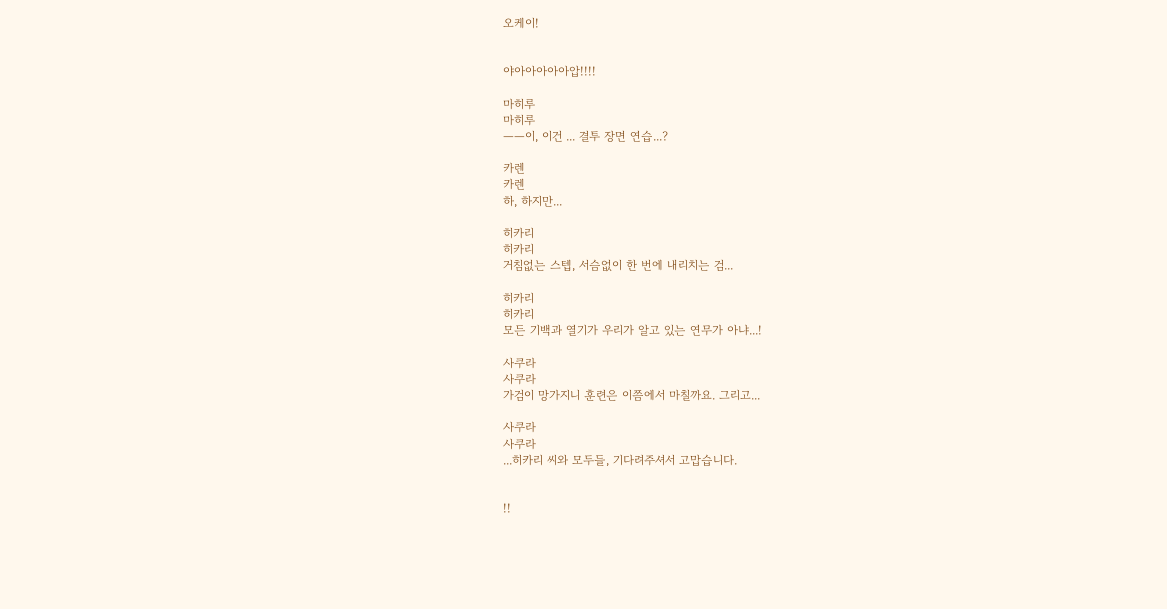오케이!


야아아아아아압!!!!

마히루
마히루
――이, 이건 ... 결투 장면 연습...?

카렌
카렌
하, 하지만...

히카리
히카리
거침없는 스텝, 서슴없이 한 번에 내리치는 검...

히카리
히카리
모든 기백과 열기가 우리가 알고 있는 연무가 아냐...!

사쿠라
사쿠라
가검이 망가지니 훈련은 이쯤에서 마칠까요. 그리고...

사쿠라
사쿠라
...히카리 씨와 모두들, 기다려주셔서 고맙습니다.


!!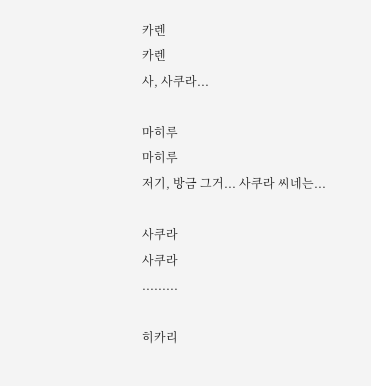카렌
카렌
사, 사쿠라...

마히루
마히루
저기, 방금 그거... 사쿠라 씨네는...

사쿠라
사쿠라
.........

히카리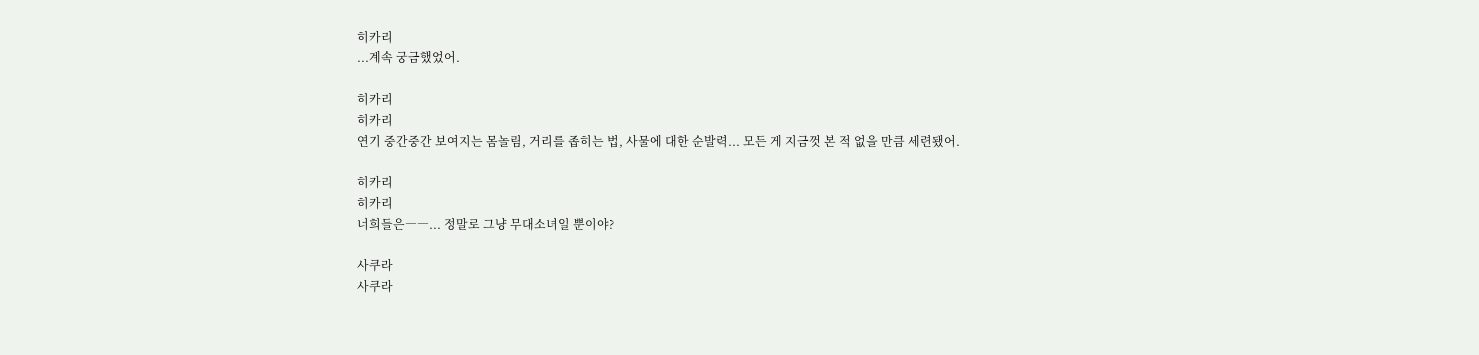히카리
...계속 궁금했었어.

히카리
히카리
연기 중간중간 보여지는 몸놀림, 거리를 좁히는 법, 사물에 대한 순발력... 모든 게 지금껏 본 적 없을 만큼 세련됐어.

히카리
히카리
너희들은――... 정말로 그냥 무대소녀일 뿐이야?

사쿠라
사쿠라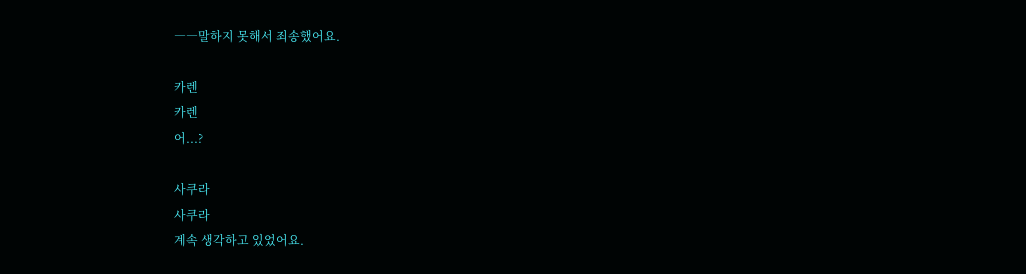――말하지 못해서 죄송했어요.

카렌
카렌
어...?

사쿠라
사쿠라
계속 생각하고 있었어요.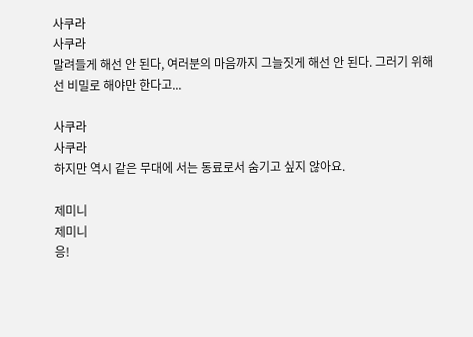사쿠라
사쿠라
말려들게 해선 안 된다, 여러분의 마음까지 그늘짓게 해선 안 된다. 그러기 위해선 비밀로 해야만 한다고...

사쿠라
사쿠라
하지만 역시 같은 무대에 서는 동료로서 숨기고 싶지 않아요.

제미니
제미니
응!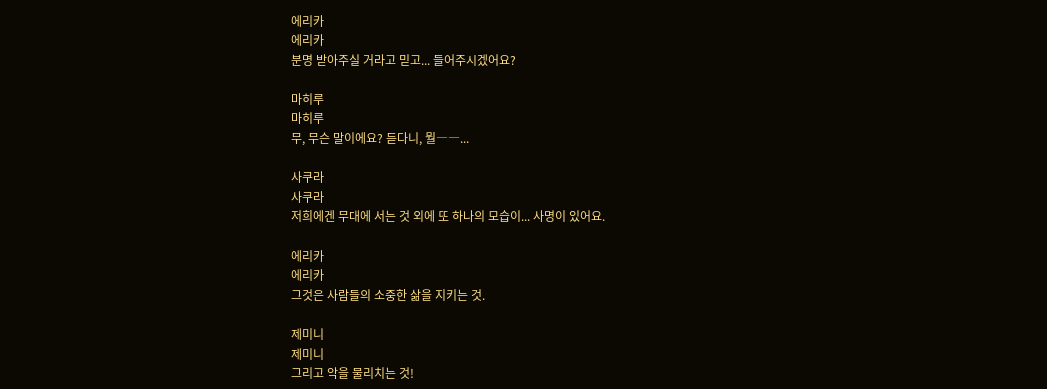에리카
에리카
분명 받아주실 거라고 믿고... 들어주시겠어요?

마히루
마히루
무, 무슨 말이에요? 듣다니, 뭘――...

사쿠라
사쿠라
저희에겐 무대에 서는 것 외에 또 하나의 모습이... 사명이 있어요.

에리카
에리카
그것은 사람들의 소중한 삶을 지키는 것.

제미니
제미니
그리고 악을 물리치는 것!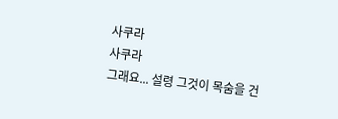사쿠라
사쿠라
그래요... 설령 그것이 목숨을 건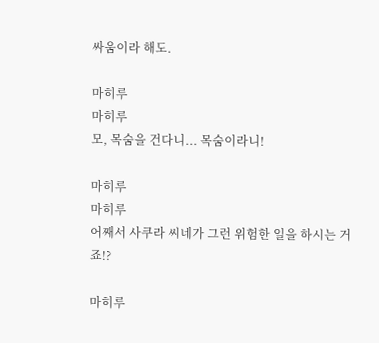싸움이라 해도.

마히루
마히루
모, 목숨을 건다니... 목숨이라니!

마히루
마히루
어째서 사쿠라 씨네가 그런 위험한 일을 하시는 거죠!?

마히루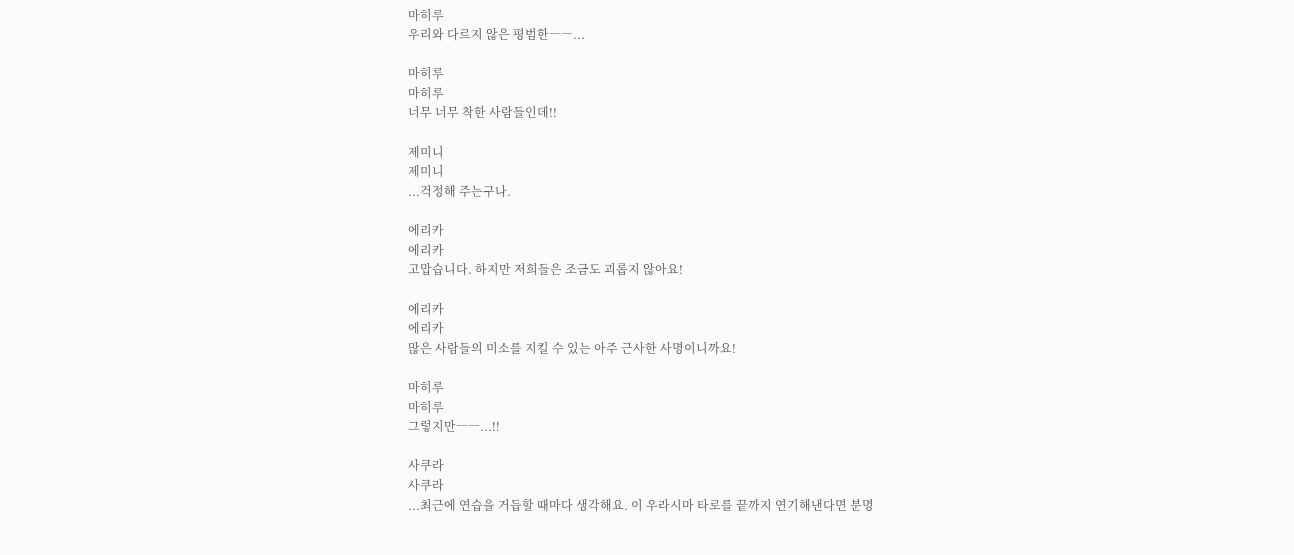마히루
우리와 다르지 않은 평범한――...

마히루
마히루
너무 너무 착한 사람들인데!!

제미니
제미니
...걱정해 주는구나.

에리카
에리카
고맙습니다. 하지만 저희들은 조금도 괴롭지 않아요!

에리카
에리카
많은 사람들의 미소를 지킬 수 있는 아주 근사한 사명이니까요!

마히루
마히루
그렇지만――...!!

사쿠라
사쿠라
...최근에 연습을 거듭할 때마다 생각해요. 이 우라시마 타로를 끝까지 연기해낸다면 분명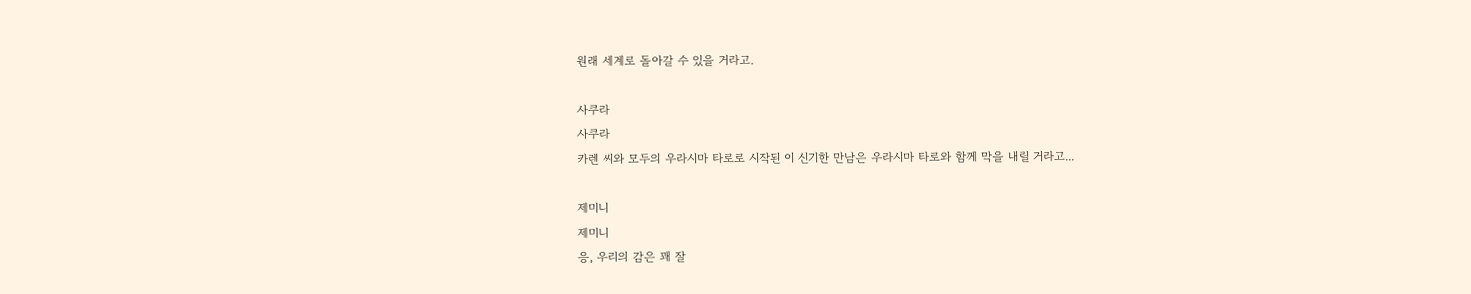원래 세계로 돌아갈 수 있을 거라고.

사쿠라
사쿠라
카렌 씨와 모두의 우라시마 타로로 시작된 이 신기한 만남은 우라시마 타로와 함께 막을 내릴 거라고...

제미니
제미니
응, 우리의 감은 꽤 잘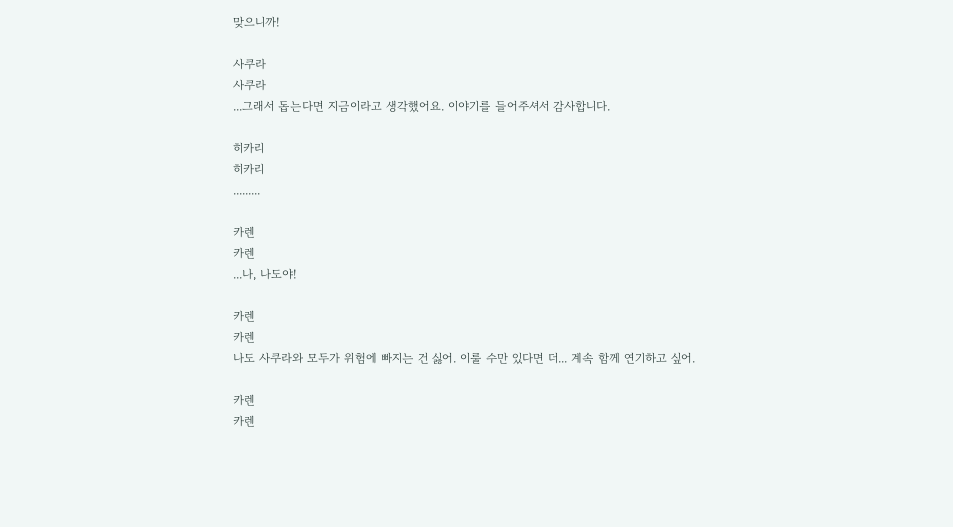맞으니까!

사쿠라
사쿠라
...그래서 돕는다면 지금이라고 생각했어요. 이야기를 들어주셔서 감사합니다.

히카리
히카리
.........

카렌
카렌
...나, 나도야!

카렌
카렌
나도 사쿠라와 모두가 위험에 빠지는 건 싫어. 이룰 수만 있다면 더... 계속 함께 연기하고 싶어.

카렌
카렌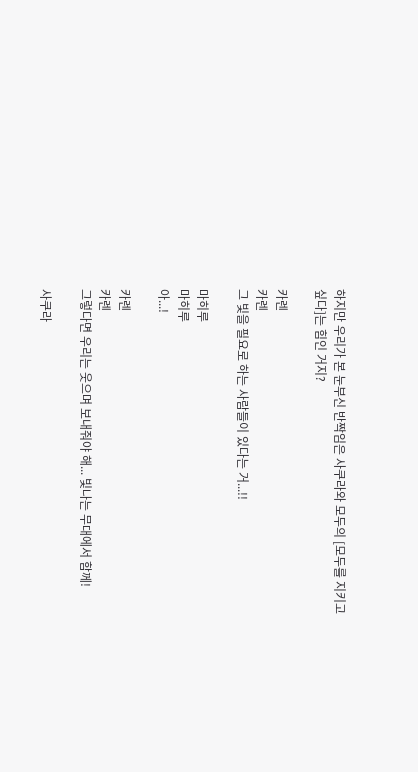하지만 우리가 본 눈부신 반짝임은 사쿠라와 모두의 [모두를 지키고 싶다]는 힘인 거지?

카렌
카렌
그 빛을 필요로 하는 사람들이 있다는 거...!!

마히루
마히루
아...!

카렌
카렌
그렇다면 우리는 웃으며 보내줘야 해... 빛나는 무대에서 함께!

사쿠라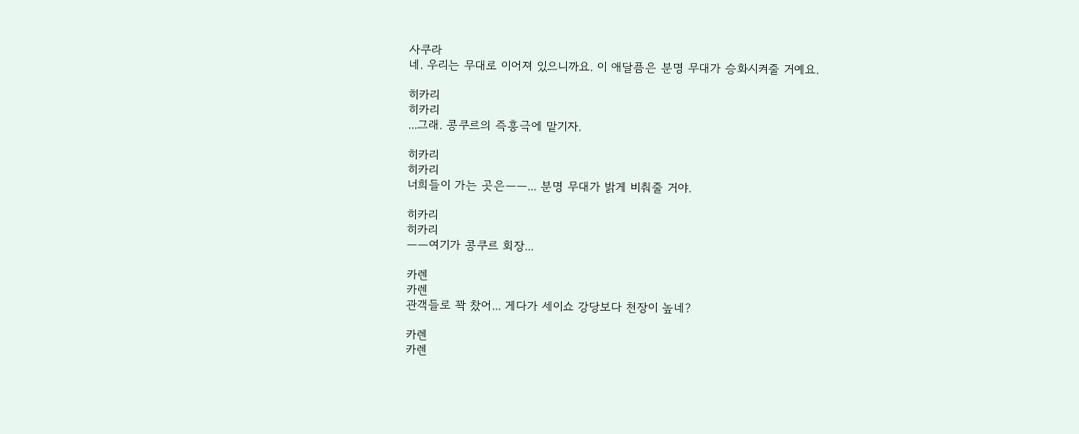사쿠라
네. 우리는 무대로 이어져 있으니까요. 이 애달픔은 분명 무대가 승화시켜줄 거예요.

히카리
히카리
...그래. 콩쿠르의 즉흥극에 맡기자.

히카리
히카리
너희들이 가는 곳은――... 분명 무대가 밝게 비춰줄 거야.

히카리
히카리
――여기가 콩쿠르 회장...

카렌
카렌
관객들로 꽉 찼어... 게다가 세이쇼 강당보다 천장이 높네?

카렌
카렌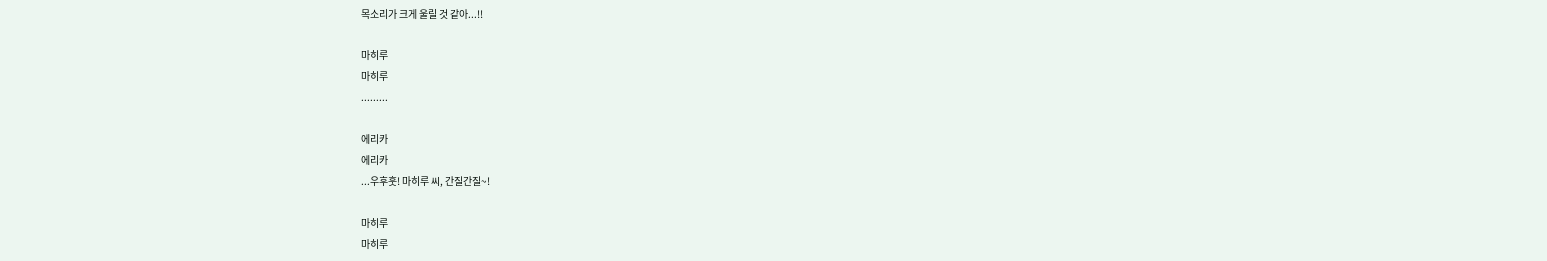목소리가 크게 울릴 것 같아...!!

마히루
마히루
.........

에리카
에리카
...우후훗! 마히루 씨, 간질간질~!

마히루
마히루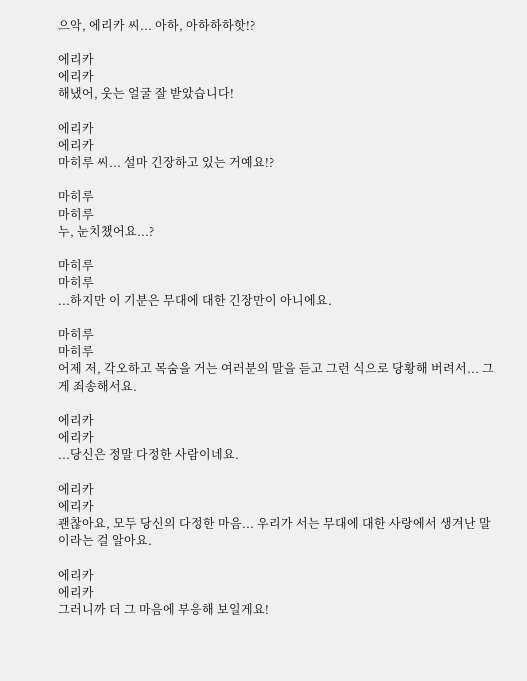으악, 에리카 씨... 아하, 아하하하핫!?

에리카
에리카
해냈어, 웃는 얼굴 잘 받았습니다!

에리카
에리카
마히루 씨... 설마 긴장하고 있는 거예요!?

마히루
마히루
누, 눈치챘어요...?

마히루
마히루
...하지만 이 기분은 무대에 대한 긴장만이 아니에요.

마히루
마히루
어제 저, 각오하고 목숨을 거는 여러분의 말을 듣고 그런 식으로 당황해 버려서... 그게 죄송해서요.

에리카
에리카
...당신은 정말 다정한 사람이네요.

에리카
에리카
괜찮아요, 모두 당신의 다정한 마음... 우리가 서는 무대에 대한 사랑에서 생겨난 말이라는 걸 알아요.

에리카
에리카
그러니까 더 그 마음에 부응해 보일게요!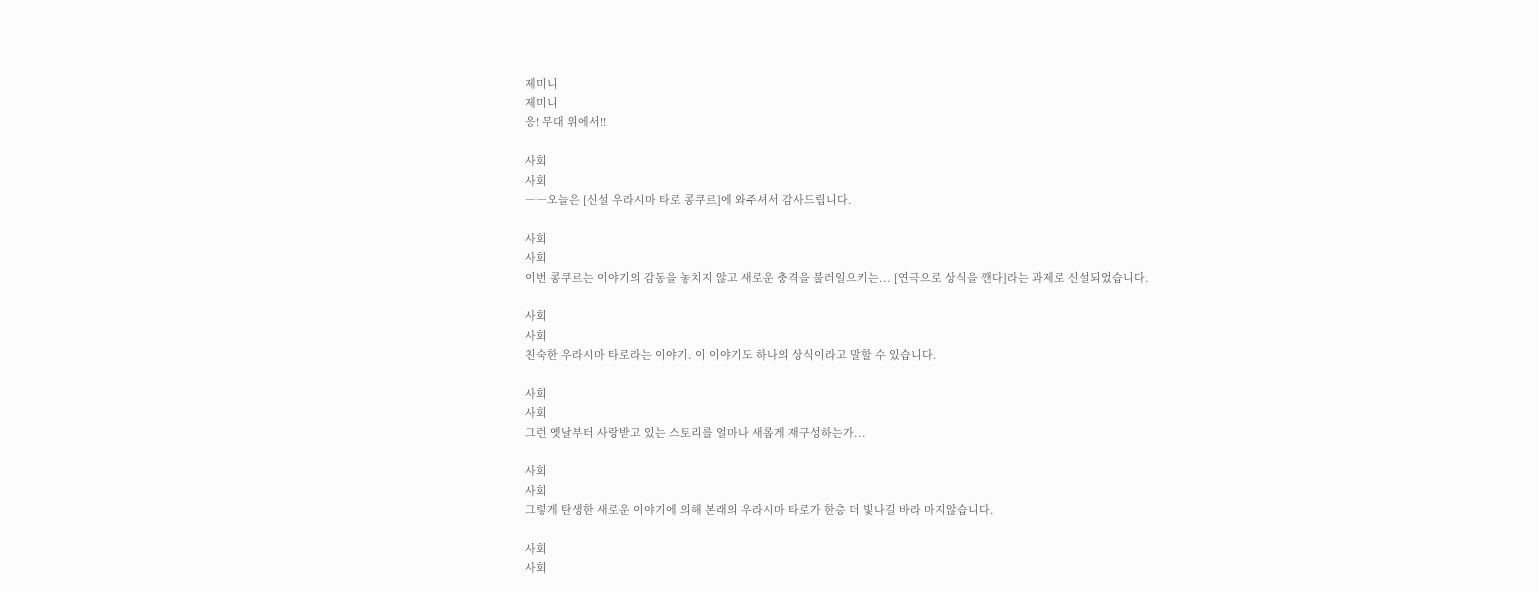제미니
제미니
응! 무대 위에서!!

사회
사회
――오늘은 [신설 우라시마 타로 콩쿠르]에 와주셔서 감사드립니다.

사회
사회
이번 콩쿠르는 이야기의 감동을 놓치지 않고 새로운 충격을 불러일으키는... [연극으로 상식을 깬다]라는 과제로 신설되었습니다.

사회
사회
친숙한 우라시마 타로라는 이야기. 이 이야기도 하나의 상식이라고 말할 수 있습니다.

사회
사회
그런 옛날부터 사랑받고 있는 스토리를 얼마나 새롭게 재구성하는가...

사회
사회
그렇게 탄생한 새로운 이야기에 의해 본래의 우라시마 타로가 한층 더 빛나길 바라 마지않습니다.

사회
사회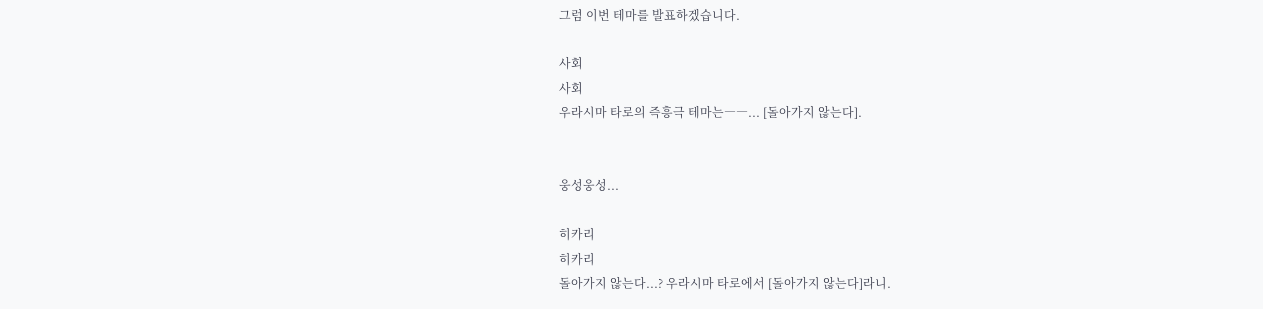그럼 이번 테마를 발표하겠습니다.

사회
사회
우라시마 타로의 즉흥극 테마는――... [돌아가지 않는다].


웅성웅성...

히카리
히카리
돌아가지 않는다...? 우라시마 타로에서 [돌아가지 않는다]라니.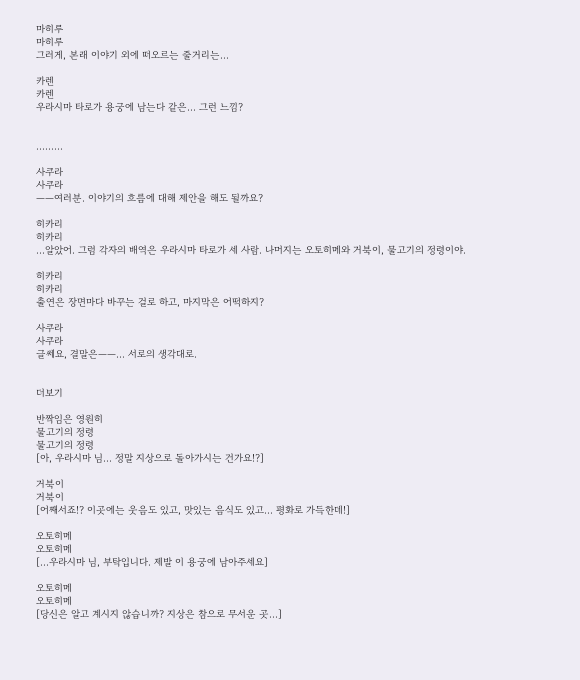마히루
마히루
그러게, 본래 이야기 외에 떠오르는 줄거리는...

카렌
카렌
우라시마 타로가 용궁에 남는다 같은... 그런 느낌?


.........

사쿠라
사쿠라
――여러분. 이야기의 흐름에 대해 제안을 해도 될까요?

히카리
히카리
...알았어. 그럼 각자의 배역은 우라시마 타로가 세 사람. 나머지는 오토히메와 거북이, 물고기의 정령이야.

히카리
히카리
출연은 장면마다 바꾸는 걸로 하고, 마지막은 어떡하지?

사쿠라
사쿠라
글쎄요, 결말은――... 서로의 생각대로.


더보기

반짝임은 영원히
물고기의 정령
물고기의 정령
[아, 우라시마 님... 정말 지상으로 돌아가시는 건가요!?]

거북이
거북이
[어째서죠!? 이곳에는 웃음도 있고, 맛있는 음식도 있고... 평화로 가득한데!]

오토히메
오토히메
[...우라시마 님, 부탁입니다. 제발 이 용궁에 남아주세요]

오토히메
오토히메
[당신은 알고 계시지 않습니까? 지상은 참으로 무서운 곳...]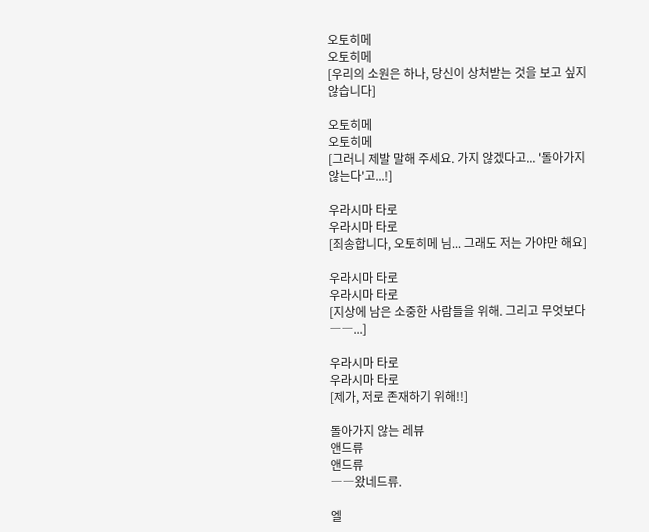오토히메
오토히메
[우리의 소원은 하나, 당신이 상처받는 것을 보고 싶지 않습니다]

오토히메
오토히메
[그러니 제발 말해 주세요. 가지 않겠다고... '돌아가지 않는다'고...!]

우라시마 타로
우라시마 타로
[죄송합니다, 오토히메 님... 그래도 저는 가야만 해요]

우라시마 타로
우라시마 타로
[지상에 남은 소중한 사람들을 위해. 그리고 무엇보다――...]

우라시마 타로
우라시마 타로
[제가, 저로 존재하기 위해!!]

돌아가지 않는 레뷰
앤드류
앤드류
――왔네드류.

엘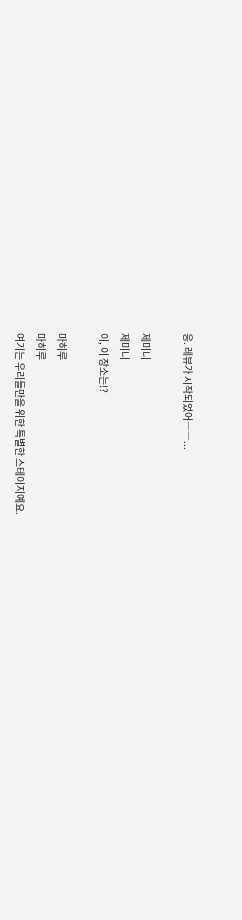응. 레뷰가 시작되었어――...

제미니
제미니
이, 이 장소는!?

마히루
마히루
여기는 우리들만을 위한 특별한 스테이지예요.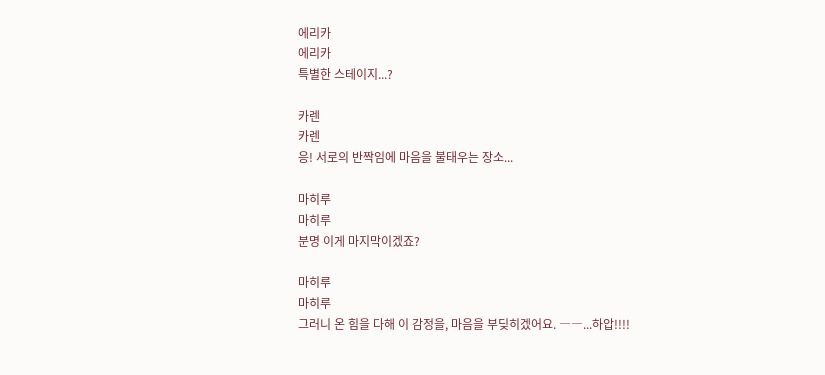에리카
에리카
특별한 스테이지...?

카렌
카렌
응! 서로의 반짝임에 마음을 불태우는 장소...

마히루
마히루
분명 이게 마지막이겠죠?

마히루
마히루
그러니 온 힘을 다해 이 감정을, 마음을 부딪히겠어요. ――...하압!!!!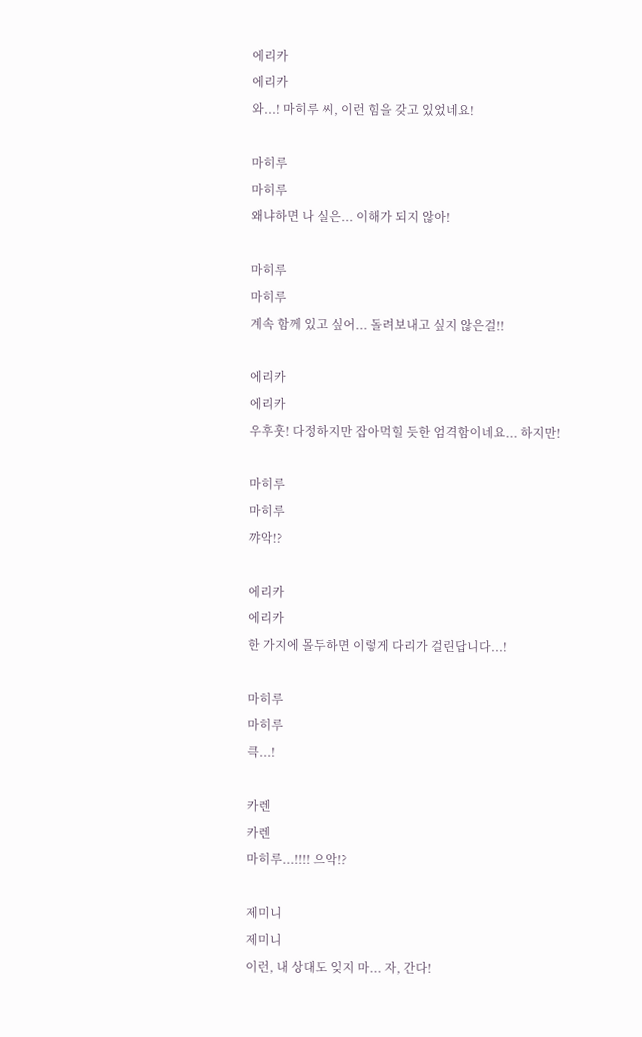에리카
에리카
와...! 마히루 씨, 이런 힘을 갖고 있었네요!

마히루
마히루
왜냐하면 나 실은... 이해가 되지 않아!

마히루
마히루
계속 함께 있고 싶어... 돌려보내고 싶지 않은걸!!

에리카
에리카
우후훗! 다정하지만 잡아먹힐 듯한 엄격함이네요... 하지만!

마히루
마히루
꺄악!?

에리카
에리카
한 가지에 몰두하면 이렇게 다리가 걸린답니다...!

마히루
마히루
큭...!

카렌
카렌
마히루...!!!! 으악!?

제미니
제미니
이런, 내 상대도 잊지 마... 자, 간다!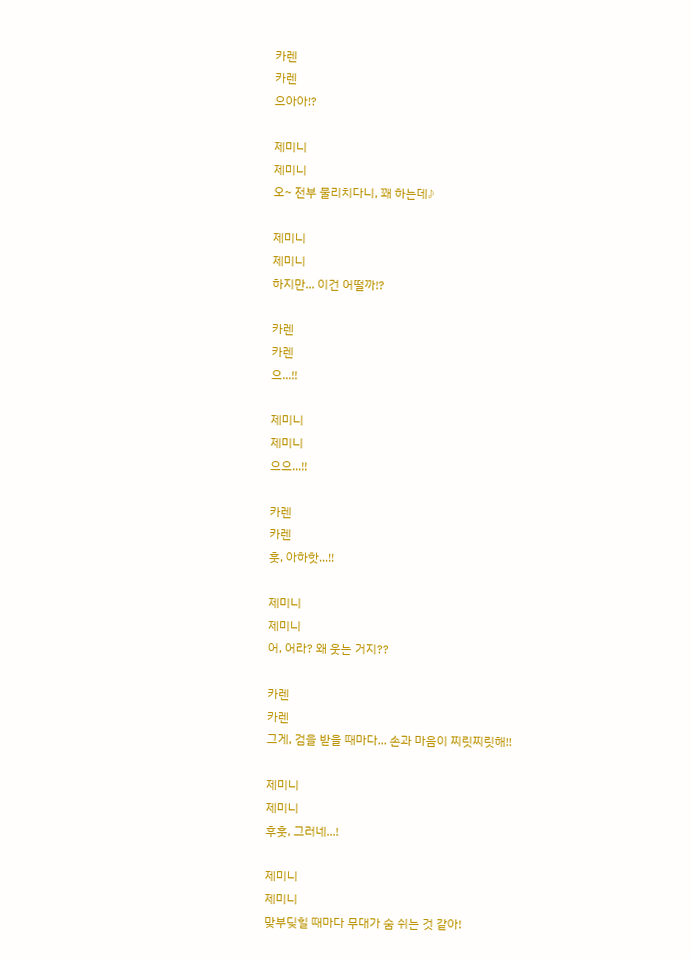카렌
카렌
으아아!?

제미니
제미니
오~ 전부 물리치다니, 꽤 하는데♪

제미니
제미니
하지만... 이건 어떨까!?

카렌
카렌
으...!!

제미니
제미니
으으...!!

카렌
카렌
훗, 아하핫...!!

제미니
제미니
어, 어라? 왜 웃는 거지??

카렌
카렌
그게, 검을 받을 때마다... 손과 마음이 찌릿찌릿해!!

제미니
제미니
후훗, 그러네...!

제미니
제미니
맞부딪힐 때마다 무대가 숨 쉬는 것 같아!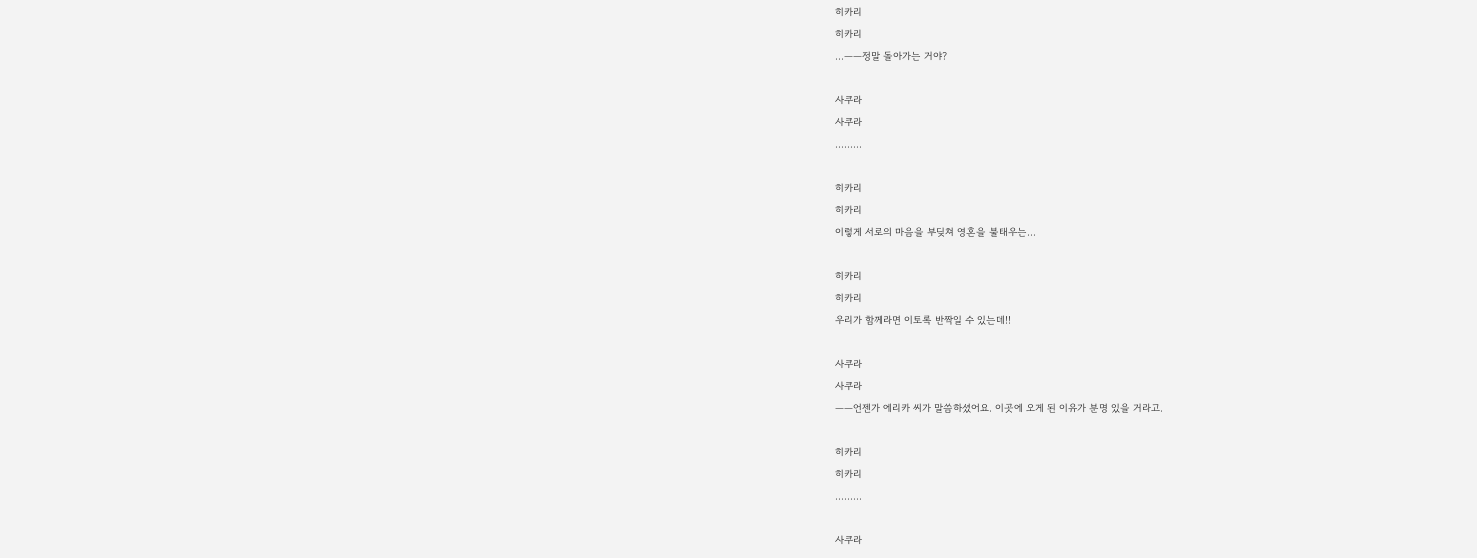히카리
히카리
...――정말 돌아가는 거야?

사쿠라
사쿠라
.........

히카리
히카리
이렇게 서로의 마음을 부딪쳐 영혼을 불태우는...

히카리
히카리
우리가 함께라면 이토록 반짝일 수 있는데!!

사쿠라
사쿠라
――언젠가 에리카 씨가 말씀하셨어요. 이곳에 오게 된 이유가 분명 있을 거라고.

히카리
히카리
.........

사쿠라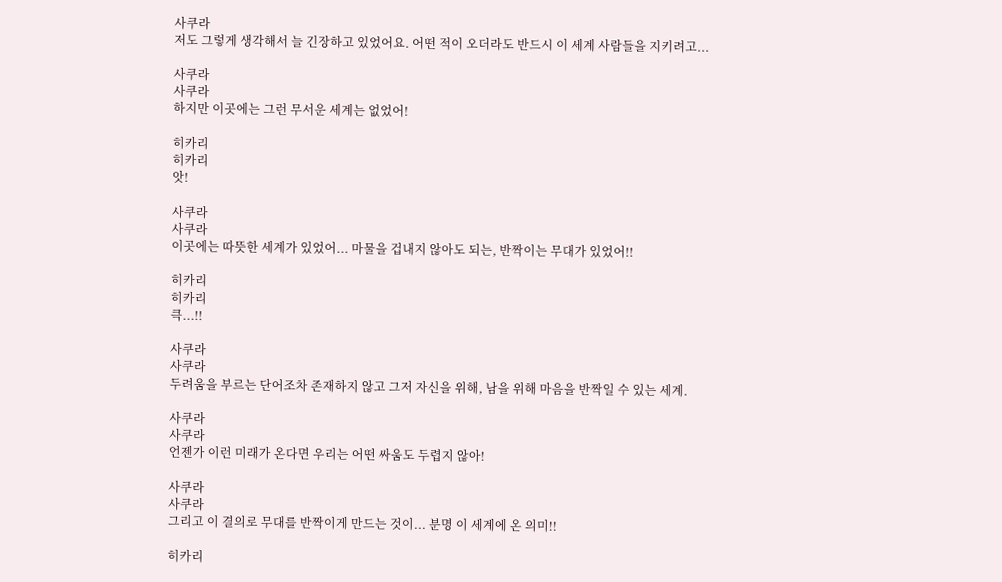사쿠라
저도 그렇게 생각해서 늘 긴장하고 있었어요. 어떤 적이 오더라도 반드시 이 세계 사람들을 지키려고...

사쿠라
사쿠라
하지만 이곳에는 그런 무서운 세계는 없었어!

히카리
히카리
앗!

사쿠라
사쿠라
이곳에는 따뜻한 세계가 있었어... 마물을 겁내지 않아도 되는, 반짝이는 무대가 있었어!!

히카리
히카리
큭...!!

사쿠라
사쿠라
두려움을 부르는 단어조차 존재하지 않고 그저 자신을 위해, 남을 위해 마음을 반짝일 수 있는 세계.

사쿠라
사쿠라
언젠가 이런 미래가 온다면 우리는 어떤 싸움도 두렵지 않아!

사쿠라
사쿠라
그리고 이 결의로 무대를 반짝이게 만드는 것이... 분명 이 세계에 온 의미!!

히카리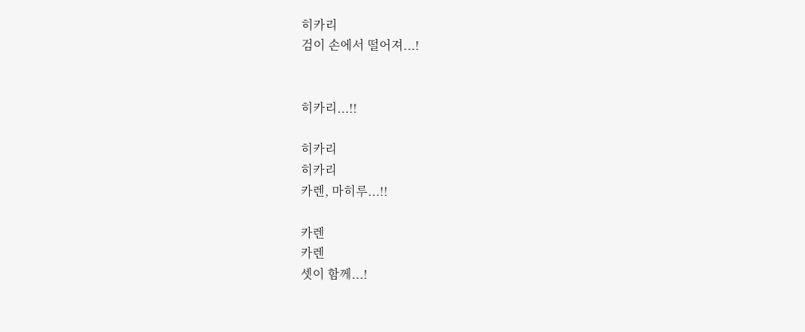히카리
검이 손에서 떨어져...!


히카리...!!

히카리
히카리
카렌, 마히루...!!

카렌
카렌
셋이 함께...!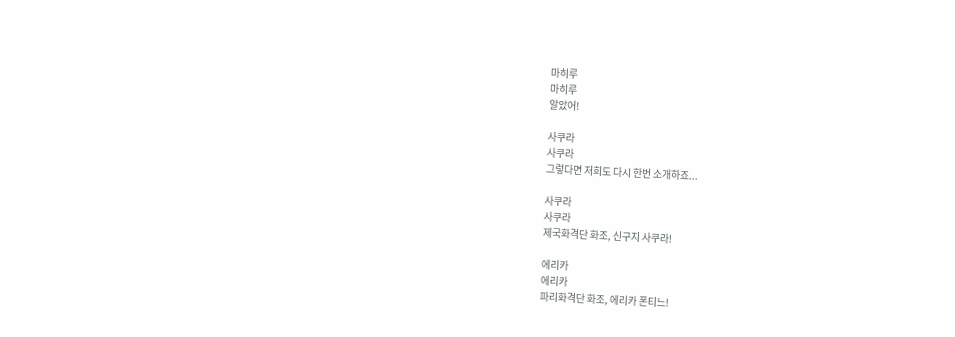마히루
마히루
알았어!

사쿠라
사쿠라
그렇다면 저희도 다시 한번 소개하죠...

사쿠라
사쿠라
제국화격단 화조, 신구지 사쿠라!

에리카
에리카
파리화격단 화조, 에리카 폰티느!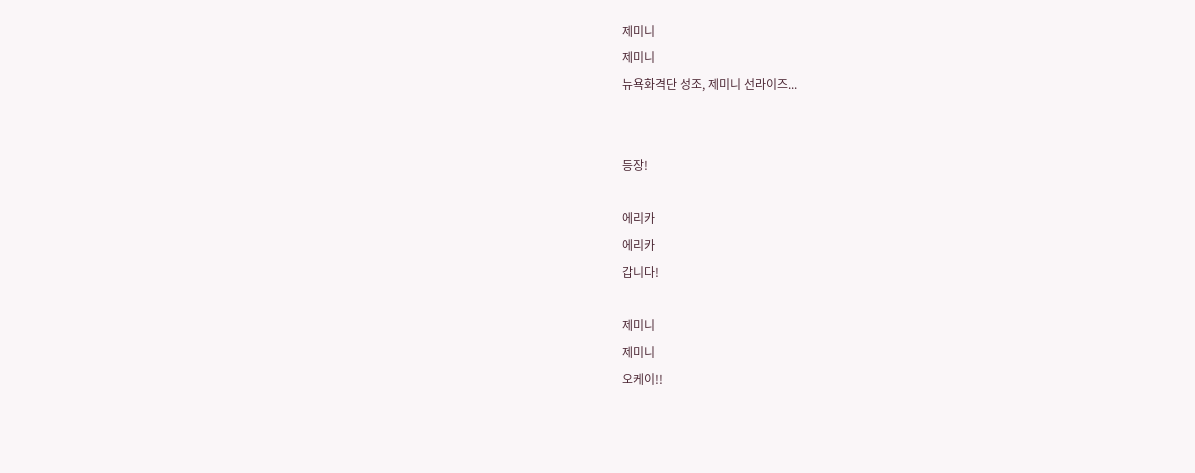제미니
제미니
뉴욕화격단 성조, 제미니 선라이즈...


등장!

에리카
에리카
갑니다!

제미니
제미니
오케이!!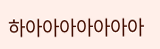하아아아아아아아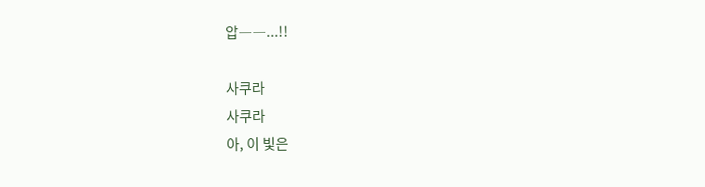압――...!!

사쿠라
사쿠라
아, 이 빛은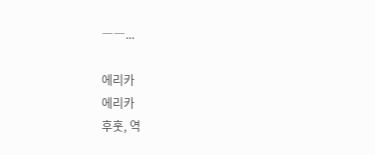――...

에리카
에리카
후훗, 역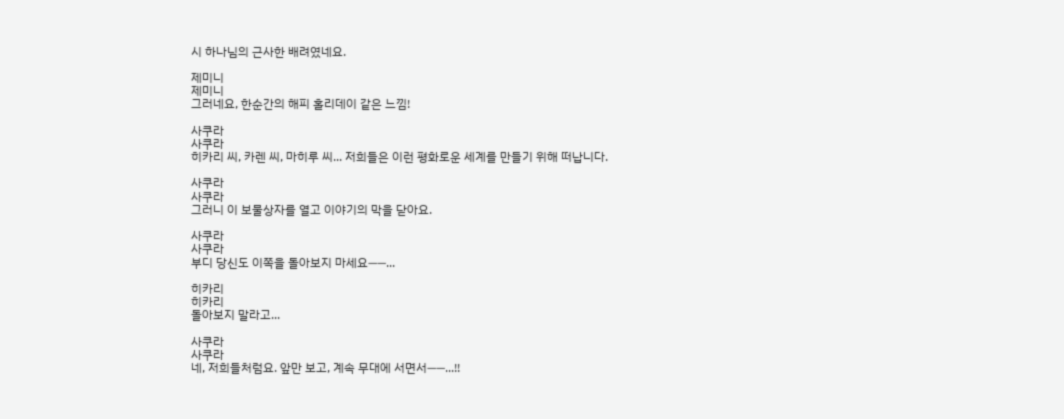시 하나님의 근사한 배려였네요.

제미니
제미니
그러네요, 한순간의 해피 홀리데이 같은 느낌!

사쿠라
사쿠라
히카리 씨, 카렌 씨, 마히루 씨... 저희들은 이런 평화로운 세계를 만들기 위해 떠납니다.

사쿠라
사쿠라
그러니 이 보물상자를 열고 이야기의 막을 닫아요.

사쿠라
사쿠라
부디 당신도 이쪽을 돌아보지 마세요――...

히카리
히카리
돌아보지 말라고...

사쿠라
사쿠라
네, 저희들처럼요. 앞만 보고, 계속 무대에 서면서――...!!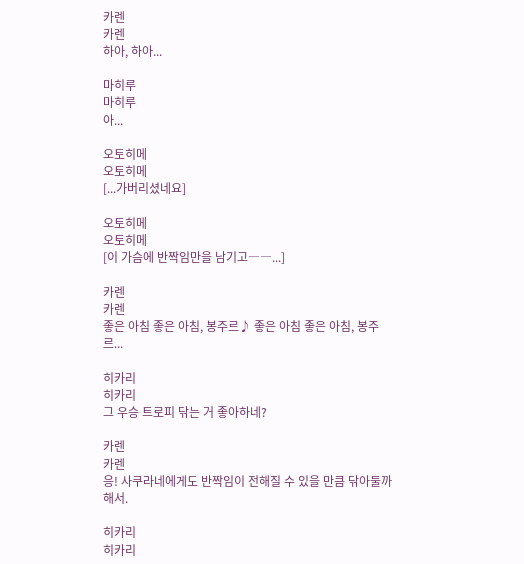카렌
카렌
하아, 하아...

마히루
마히루
아...

오토히메
오토히메
[...가버리셨네요]

오토히메
오토히메
[이 가슴에 반짝임만을 남기고――...]

카렌
카렌
좋은 아침 좋은 아침, 봉주르♪ 좋은 아침 좋은 아침, 봉주르...

히카리
히카리
그 우승 트로피 닦는 거 좋아하네?

카렌
카렌
응! 사쿠라네에게도 반짝임이 전해질 수 있을 만큼 닦아둘까 해서.

히카리
히카리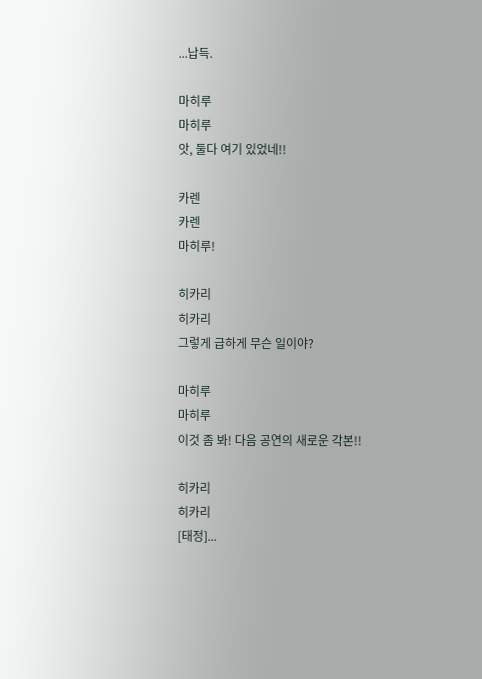...납득.

마히루
마히루
앗, 둘다 여기 있었네!!

카렌
카렌
마히루!

히카리
히카리
그렇게 급하게 무슨 일이야?

마히루
마히루
이것 좀 봐! 다음 공연의 새로운 각본!!

히카리
히카리
[태정]...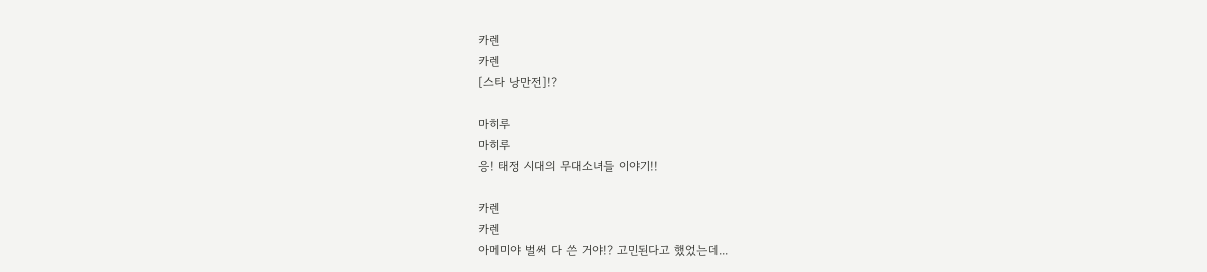카렌
카렌
[스타 낭만전]!?

마히루
마히루
응! 태정 시대의 무대소녀들 이야기!!

카렌
카렌
아메미야 벌써 다 쓴 거야!? 고민된다고 했었는데...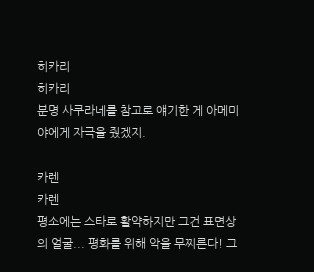히카리
히카리
분명 사쿠라네를 참고로 얘기한 게 아메미야에게 자극을 줬겠지.

카렌
카렌
평소에는 스타로 활약하지만 그건 표면상의 얼굴... 평화를 위해 악을 무찌른다! 그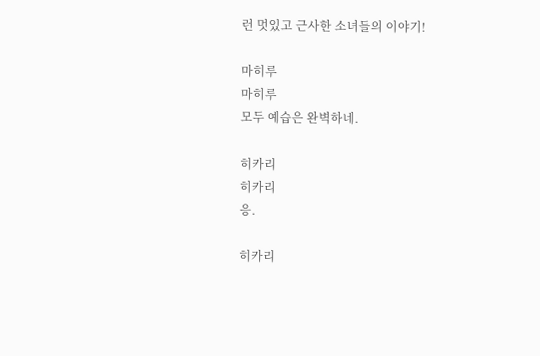런 멋있고 근사한 소녀들의 이야기!

마히루
마히루
모두 예습은 완벽하네.

히카리
히카리
응.

히카리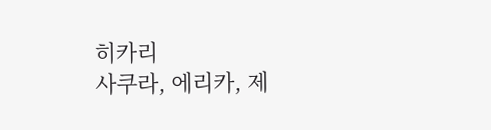히카리
사쿠라, 에리카, 제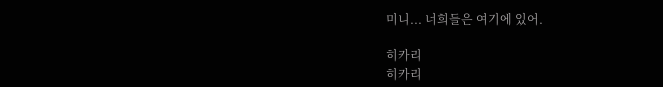미니... 너희들은 여기에 있어.

히카리
히카리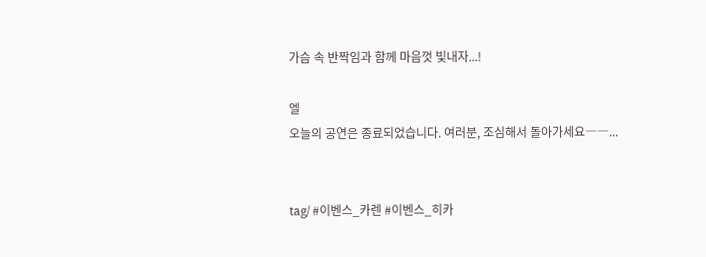가슴 속 반짝임과 함께 마음껏 빛내자...!

엘
오늘의 공연은 종료되었습니다. 여러분, 조심해서 돌아가세요――...


tag/ #이벤스_카렌 #이벤스_히카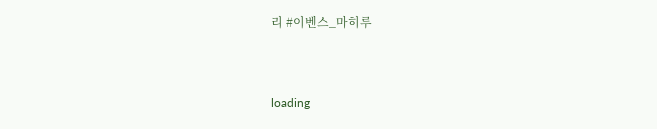리 #이벤스_마히루


loading